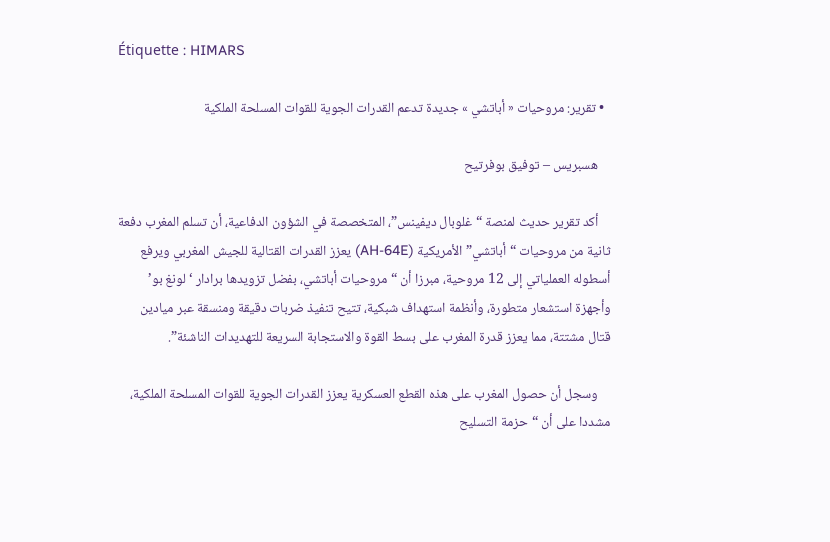Étiquette : HIMARS

  • تقرير: مروحيات « أباتشي » جديدة تدعم القدرات الجوية للقوات المسلحة الملكية

    هسبريس – توفيق بوفرتيح

    أكد تقرير حديث لمنصة “غلوبال ديفينس”، المتخصصة في الشؤون الدفاعية، أن تسلم المغرب دفعة ثانية من مروحيات “أباتشي” الأمريكية (AH-64E) يعزز القدرات القتالية للجيش المغربي ويرفع أسطوله العملياتي إلى 12 مروحية، مبرزا أن “مروحيات أباتشي، بفضل تزويدها برادار ‘لونغ بو’ وأجهزة استشعار متطورة، وأنظمة استهداف شبكية، تتيح تنفيذ ضربات دقيقة ومنسقة عبر ميادين قتال مشتتة، مما يعزز قدرة المغرب على بسط القوة والاستجابة السريعة للتهديدات الناشئة”.

    وسجل أن حصول المغرب على هذه القطع العسكرية يعزز القدرات الجوية للقوات المسلحة الملكية، مشددا على أن “حزمة التسليح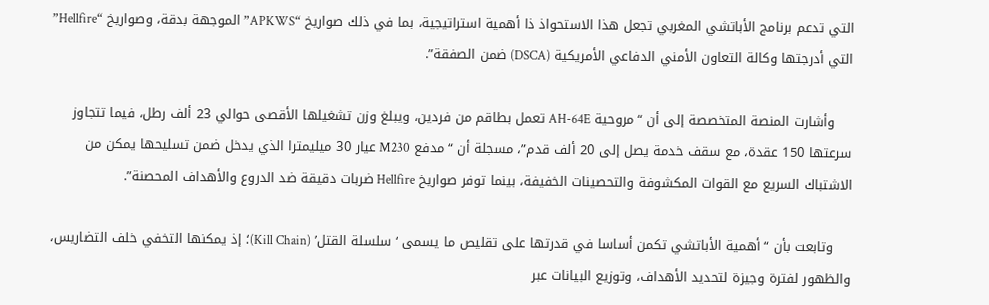التي تدعم برنامج الأباتشي المغربي تجعل هذا الاستحواذ ذا أهمية استراتيجية، بما في ذلك صواريخ “APKWS” الموجهة بدقة، وصواريخ “Hellfire” التي أدرجتها وكالة التعاون الأمني الدفاعي الأمريكية (DSCA) ضمن الصفقة”.

    وأشارت المنصة المتخصصة إلى أن “مروحية AH-64E تعمل بطاقم من فردين، ويبلغ وزن تشغيلها الأقصى حوالي 23 ألف رطل، فيما تتجاوز سرعتها 150 عقدة، مع سقف خدمة يصل إلى 20 ألف قدم”، مسجلة أن “مدفع M230 عيار 30 ميليمترا الذي يدخل ضمن تسليحها يمكن من الاشتباك السريع مع القوات المكشوفة والتحصينات الخفيفة، بينما توفر صواريخ Hellfire ضربات دقيقة ضد الدروع والأهداف المحصنة”.

    وتابعت بأن “أهمية الأباتشي تكمن أساسا في قدرتها على تقليص ما يسمى ‘سلسلة القتل’ (Kill Chain)؛ إذ يمكنها التخفي خلف التضاريس، والظهور لفترة وجيزة لتحديد الأهداف، وتوزيع البيانات عبر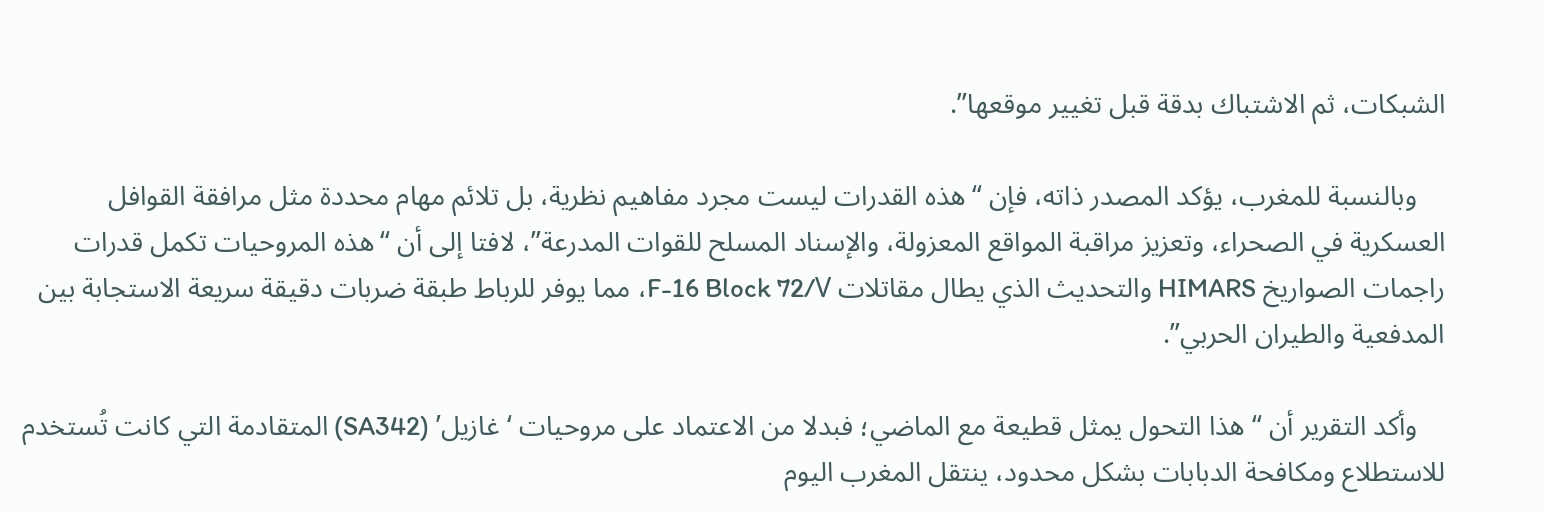الشبكات، ثم الاشتباك بدقة قبل تغيير موقعها”.

    وبالنسبة للمغرب، يؤكد المصدر ذاته، فإن “هذه القدرات ليست مجرد مفاهيم نظرية، بل تلائم مهام محددة مثل مرافقة القوافل العسكرية في الصحراء، وتعزيز مراقبة المواقع المعزولة، والإسناد المسلح للقوات المدرعة”، لافتا إلى أن “هذه المروحيات تكمل قدرات راجمات الصواريخ HIMARS والتحديث الذي يطال مقاتلات F-16 Block 72/V، مما يوفر للرباط طبقة ضربات دقيقة سريعة الاستجابة بين المدفعية والطيران الحربي”.

    وأكد التقرير أن “هذا التحول يمثل قطيعة مع الماضي؛ فبدلا من الاعتماد على مروحيات ‘غازيل’ (SA342) المتقادمة التي كانت تُستخدم للاستطلاع ومكافحة الدبابات بشكل محدود، ينتقل المغرب اليوم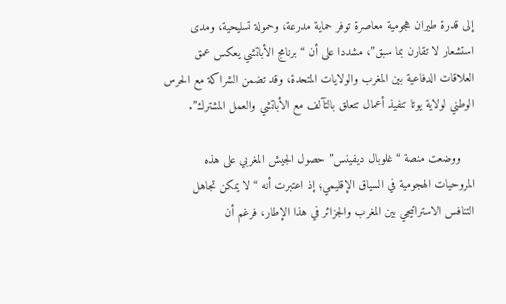إلى قدرة طيران هجومية معاصرة توفر حماية مدرعة، وحمولة تسليحية، ومدى استشعار لا تقارن بما سبق”، مشددا على أن “برنامج الأباتشي يعكس عمق العلاقات الدفاعية بين المغرب والولايات المتحدة، وقد تضمن الشراكة مع الحرس الوطني لولاية يوتا تنفيذ أعمال تتعلق بالتآلف مع الأباتشي والعمل المشترك”.

    ووضعت منصة “غلوبال ديفينس” حصول الجيش المغربي على هذه المروحيات الهجومية في السياق الإقليمي؛ إذ اعتبرت أنه “لا يمكن تجاهل التنافس الاستراتيجي بين المغرب والجزائر في هذا الإطار، فرغم أن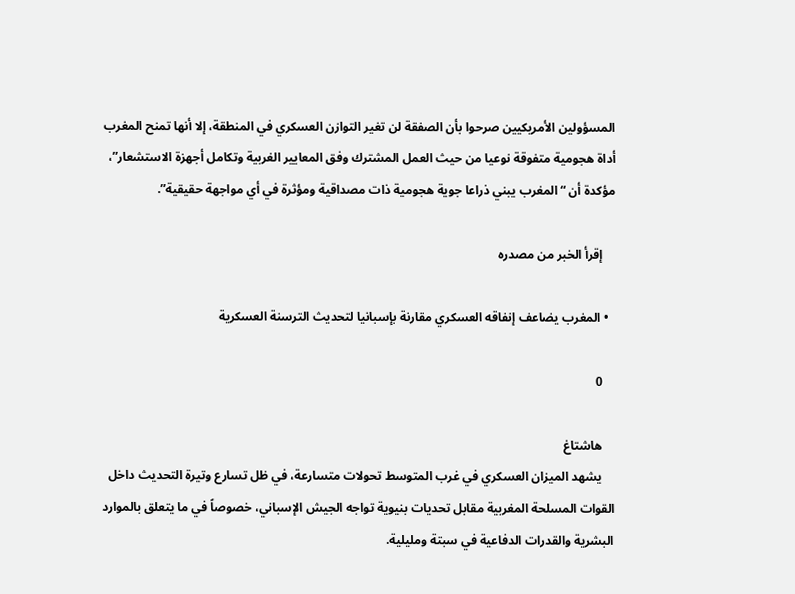المسؤولين الأمريكيين صرحوا بأن الصفقة لن تغير التوازن العسكري في المنطقة، إلا أنها تمنح المغرب أداة هجومية متفوقة نوعيا من حيث العمل المشترك وفق المعايير الغربية وتكامل أجهزة الاستشعار”، مؤكدة أن “المغرب يبني ذراعا جوية هجومية ذات مصداقية ومؤثرة في أي مواجهة حقيقية”.

    إقرأ الخبر من مصدره

  • المغرب يضاعف إنفاقه العسكري مقارنة بإسبانيا لتحديث الترسنة العسكرية

    0

    هاشتاغ
    يشهد الميزان العسكري في غرب المتوسط تحولات متسارعة، في ظل تسارع وتيرة التحديث داخل القوات المسلحة المغربية مقابل تحديات بنيوية تواجه الجيش الإسباني، خصوصاً في ما يتعلق بالموارد البشرية والقدرات الدفاعية في سبتة ومليلية.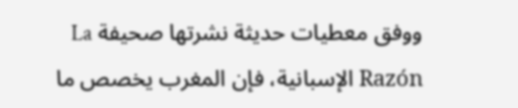ووفق معطيات حديثة نشرتها صحيفة La Razón الإسبانية، فإن المغرب يخصص ما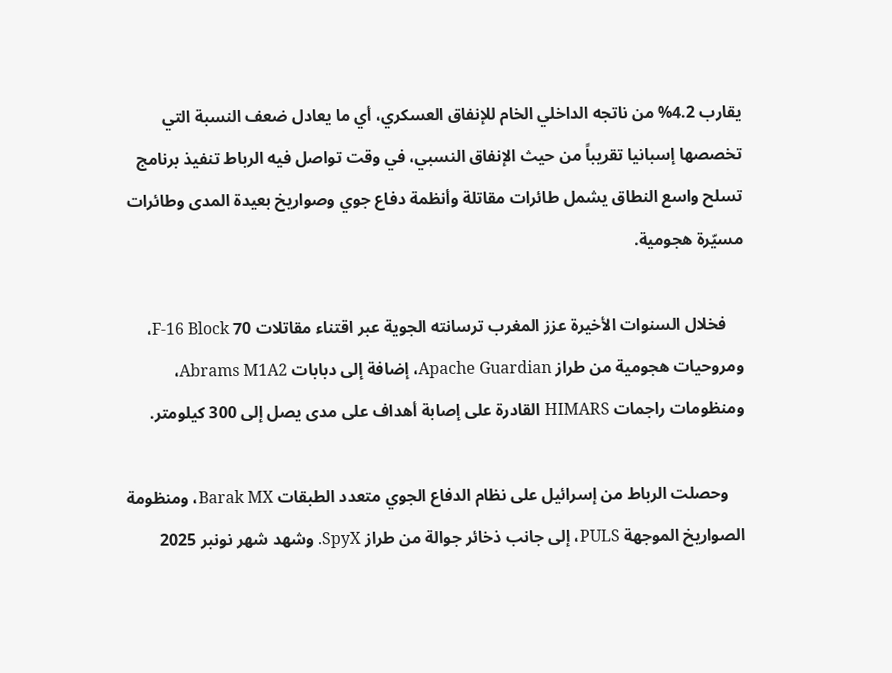يقارب 4.2% من ناتجه الداخلي الخام للإنفاق العسكري، أي ما يعادل ضعف النسبة التي تخصصها إسبانيا تقريباً من حيث الإنفاق النسبي، في وقت تواصل فيه الرباط تنفيذ برنامج تسلح واسع النطاق يشمل طائرات مقاتلة وأنظمة دفاع جوي وصواريخ بعيدة المدى وطائرات مسيّرة هجومية.

    فخلال السنوات الأخيرة عزز المغرب ترسانته الجوية عبر اقتناء مقاتلات F-16 Block 70، ومروحيات هجومية من طراز Apache Guardian، إضافة إلى دبابات Abrams M1A2، ومنظومات راجمات HIMARS القادرة على إصابة أهداف على مدى يصل إلى 300 كيلومتر.

    وحصلت الرباط من إسرائيل على نظام الدفاع الجوي متعدد الطبقات Barak MX، ومنظومة الصواريخ الموجهة PULS، إلى جانب ذخائر جوالة من طراز SpyX. وشهد شهر نونبر 2025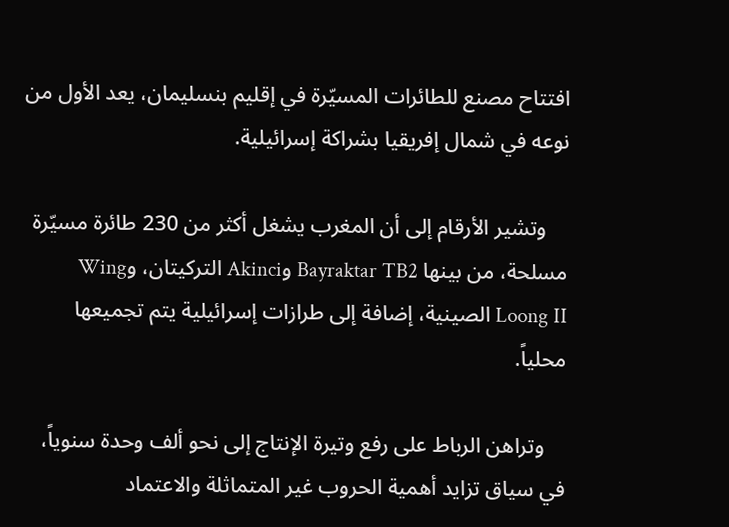افتتاح مصنع للطائرات المسيّرة في إقليم بنسليمان، يعد الأول من نوعه في شمال إفريقيا بشراكة إسرائيلية.

    وتشير الأرقام إلى أن المغرب يشغل أكثر من 230 طائرة مسيّرة مسلحة، من بينها Bayraktar TB2 وAkinci التركيتان، وWing Loong II الصينية، إضافة إلى طرازات إسرائيلية يتم تجميعها محلياً.

    وتراهن الرباط على رفع وتيرة الإنتاج إلى نحو ألف وحدة سنوياً، في سياق تزايد أهمية الحروب غير المتماثلة والاعتماد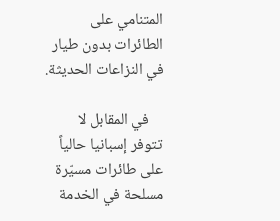المتنامي على الطائرات بدون طيار في النزاعات الحديثة.

    في المقابل لا تتوفر إسبانيا حالياً على طائرات مسيّرة مسلحة في الخدمة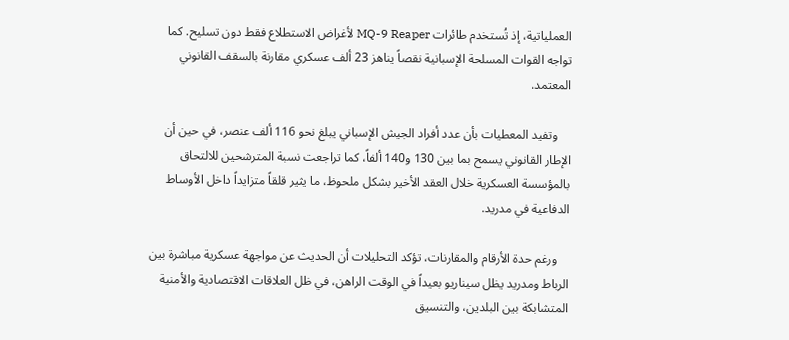العملياتية، إذ تُستخدم طائرات MQ-9 Reaper لأغراض الاستطلاع فقط دون تسليح. كما تواجه القوات المسلحة الإسبانية نقصاً يناهز 23 ألف عسكري مقارنة بالسقف القانوني المعتمد.

    وتفيد المعطيات بأن عدد أفراد الجيش الإسباني يبلغ نحو 116 ألف عنصر، في حين أن الإطار القانوني يسمح بما بين 130 و140 ألفاً، كما تراجعت نسبة المترشحين للالتحاق بالمؤسسة العسكرية خلال العقد الأخير بشكل ملحوظ، ما يثير قلقاً متزايداً داخل الأوساط الدفاعية في مدريد.

    ورغم حدة الأرقام والمقارنات، تؤكد التحليلات أن الحديث عن مواجهة عسكرية مباشرة بين الرباط ومدريد يظل سيناريو بعيداً في الوقت الراهن، في ظل العلاقات الاقتصادية والأمنية المتشابكة بين البلدين، والتنسيق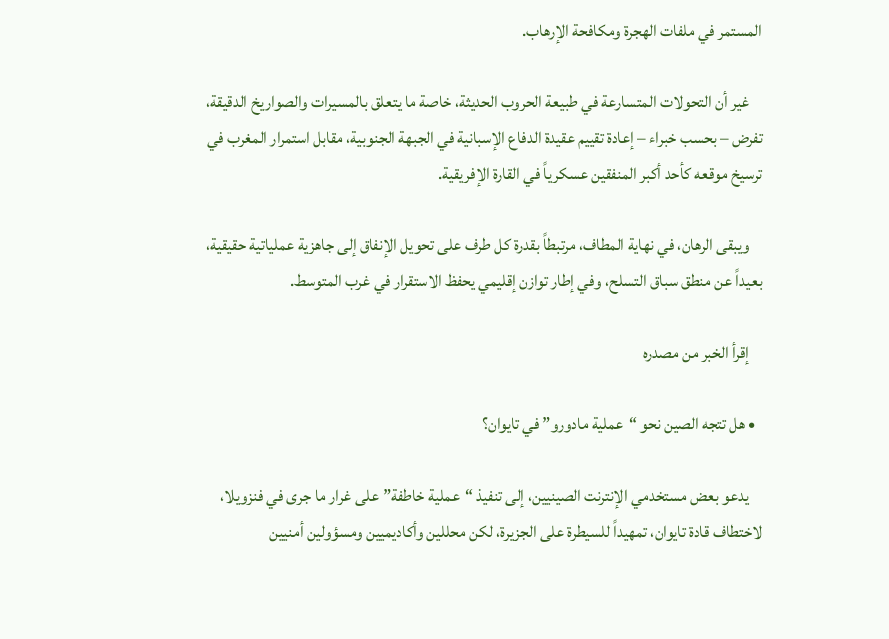المستمر في ملفات الهجرة ومكافحة الإرهاب.

    غير أن التحولات المتسارعة في طبيعة الحروب الحديثة، خاصة ما يتعلق بالمسيرات والصواريخ الدقيقة، تفرض – بحسب خبراء – إعادة تقييم عقيدة الدفاع الإسبانية في الجبهة الجنوبية، مقابل استمرار المغرب في ترسيخ موقعه كأحد أكبر المنفقين عسكرياً في القارة الإفريقية.

    ويبقى الرهان، في نهاية المطاف، مرتبطاً بقدرة كل طرف على تحويل الإنفاق إلى جاهزية عملياتية حقيقية، بعيداً عن منطق سباق التسلح، وفي إطار توازن إقليمي يحفظ الاستقرار في غرب المتوسط.

    إقرأ الخبر من مصدره

  • هل تتجه الصين نحو “عملية مادورو” في تايوان؟

    يدعو بعض مستخدمي الإنترنت الصينيين، إلى تنفيذ “عملية خاطفة” على غرار ما جرى في فنزويلا، لاختطاف قادة تايوان، تمهيداً للسيطرة على الجزيرة، لكن محللين وأكاديميين ومسؤولين أمنيين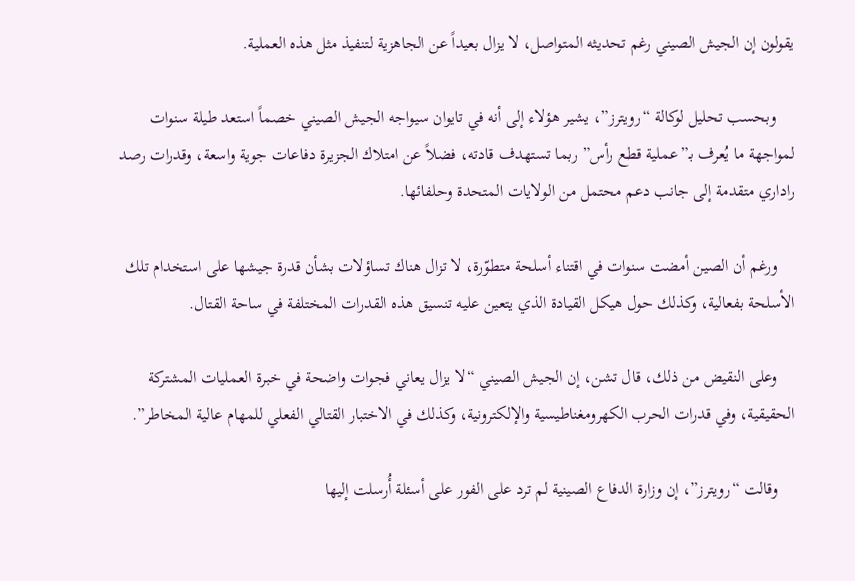يقولون إن الجيش الصيني رغم تحديثه المتواصل، لا يزال بعيداً عن الجاهزية لتنفيذ مثل هذه العملية.

    وبحسب تحليل لوكالة “رويترز”، يشير هؤلاء إلى أنه في تايوان سيواجه الجيش الصيني خصماً استعد طيلة سنوات لمواجهة ما يُعرف بـ”عملية قطع رأس” ربما تستهدف قادته، فضلاً عن امتلاك الجزيرة دفاعات جوية واسعة، وقدرات رصد راداري متقدمة إلى جانب دعم محتمل من الولايات المتحدة وحلفائها.

    ورغم أن الصين أمضت سنوات في اقتناء أسلحة متطوّرة، لا تزال هناك تساؤلات بشأن قدرة جيشها على استخدام تلك الأسلحة بفعالية، وكذلك حول هيكل القيادة الذي يتعين عليه تنسيق هذه القدرات المختلفة في ساحة القتال.

    وعلى النقيض من ذلك، قال تشن، إن الجيش الصيني “لا يزال يعاني فجوات واضحة في خبرة العمليات المشتركة الحقيقية، وفي قدرات الحرب الكهرومغناطيسية والإلكترونية، وكذلك في الاختبار القتالي الفعلي للمهام عالية المخاطر”.

    وقالت “رويترز”، إن وزارة الدفاع الصينية لم ترد على الفور على أسئلة أُرسلت إليها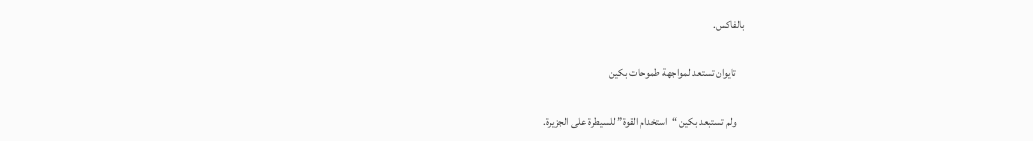بالفاكس.

    تايوان تستعد لمواجهة طموحات بكين

    ولم تستبعد بكين “استخدام القوة” للسيطرة على الجزيرة.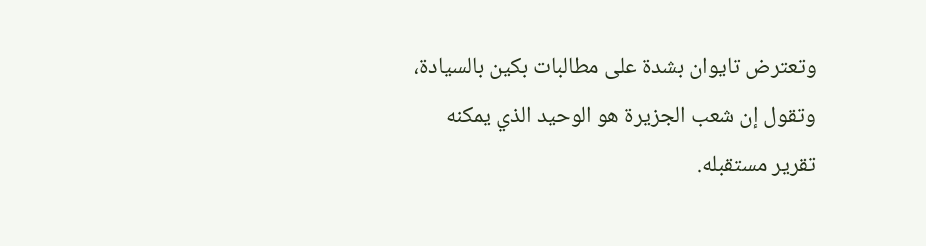وتعترض تايوان بشدة على مطالبات بكين بالسيادة، وتقول إن شعب الجزيرة هو الوحيد الذي يمكنه تقرير مستقبله.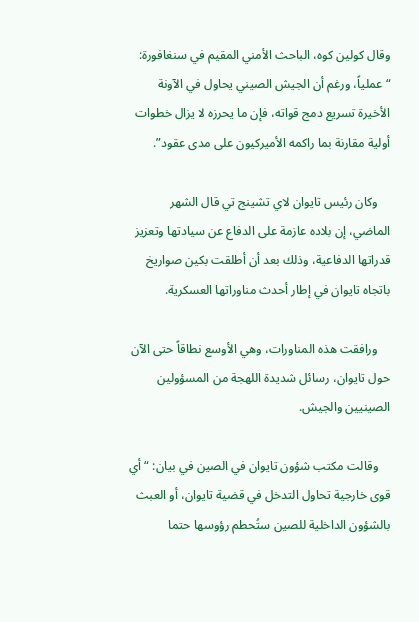وقال كولين كوه، الباحث الأمني المقيم في سنغافورة: “عملياً، ورغم أن الجيش الصيني يحاول في الآونة الأخيرة تسريع دمج قواته، فإن ما يحرزه لا يزال خطوات أولية مقارنة بما راكمه الأميركيون على مدى عقود”.

    وكان رئيس تايوان لاي تشينج تي قال الشهر الماضي، إن بلاده عازمة على الدفاع عن سيادتها وتعزيز قدراتها الدفاعية، وذلك بعد أن أطلقت بكين صواريخ باتجاه تايوان في إطار أحدث مناوراتها العسكرية.

    ورافقت هذه المناورات، وهي الأوسع نطاقاً حتى الآن حول تايوان، رسائل شديدة اللهجة من المسؤولين الصينيين والجيش.

    وقالت مكتب شؤون تايوان في الصين في بيان: “أي قوى خارجية تحاول التدخل في قضية تايوان، أو العبث بالشؤون الداخلية للصين ستُحطم رؤوسها حتما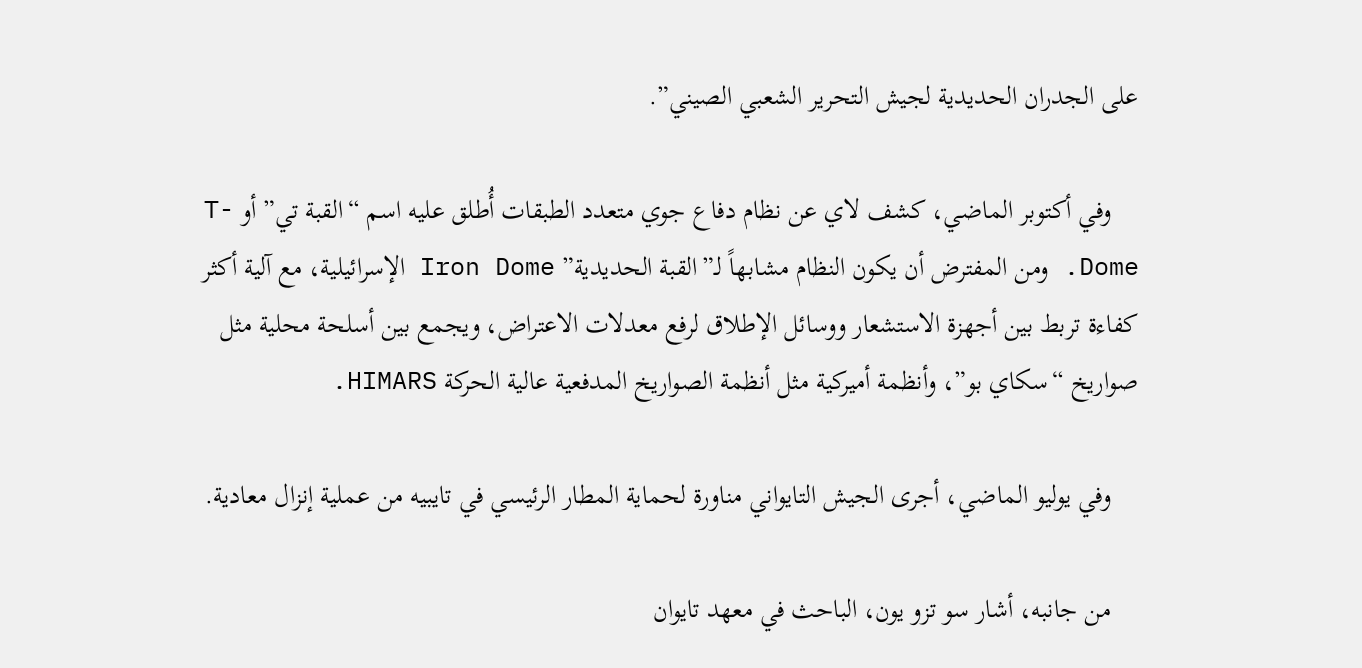على الجدران الحديدية لجيش التحرير الشعبي الصيني”.

    وفي أكتوبر الماضي، كشف لاي عن نظام دفاع جوي متعدد الطبقات أُطلق عليه اسم “القبة تي” أو T-Dome. ومن المفترض أن يكون النظام مشابهاً لـ”القبة الحديدية” Iron Dome الإسرائيلية، مع آلية أكثر كفاءة تربط بين أجهزة الاستشعار ووسائل الإطلاق لرفع معدلات الاعتراض، ويجمع بين أسلحة محلية مثل صواريخ “سكاي بو”، وأنظمة أميركية مثل أنظمة الصواريخ المدفعية عالية الحركة HIMARS.

    وفي يوليو الماضي، أجرى الجيش التايواني مناورة لحماية المطار الرئيسي في تايبيه من عملية إنزال معادية.

    من جانبه، أشار سو تزو يون، الباحث في معهد تايوان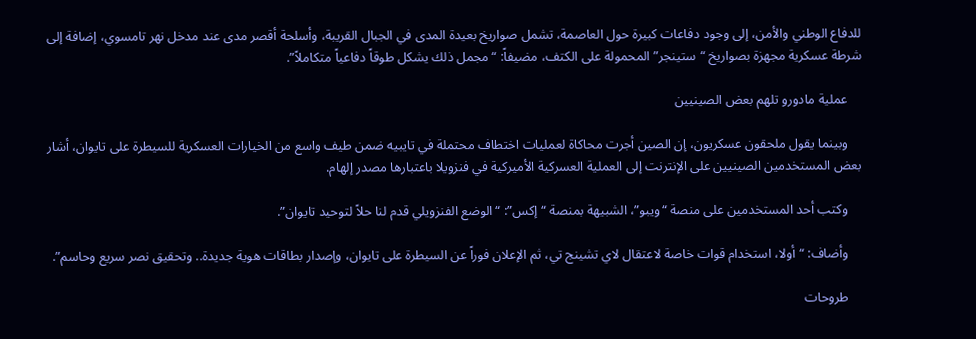للدفاع الوطني والأمن، إلى وجود دفاعات كبيرة حول العاصمة، تشمل صواريخ بعيدة المدى في الجبال القريبة، وأسلحة أقصر مدى عند مدخل نهر تامسوي، إضافة إلى شرطة عسكرية مجهزة بصواريخ “ستينجر” المحمولة على الكتف، مضيفاً: “مجمل ذلك يشكل طوقاً دفاعياً متكاملاً”.

    عملية مادورو تلهم بعض الصينيين

    وبينما يقول ملحقون عسكريون، إن الصين أجرت محاكاة لعمليات اختطاف محتملة في تايبيه ضمن طيف واسع من الخيارات العسكرية للسيطرة على تايوان، أشار بعض المستخدمين الصينيين على الإنترنت إلى العملية العسركية الأميركية في فنزويلا باعتبارها مصدر إلهام.

    وكتب أحد المستخدمين على منصة “ويبو”، الشبيهة بمنصة “إكس”: “الوضع الفنزويلي قدم لنا حلاً لتوحيد تايوان”.

    وأضاف: “أولا، استخدام قوات خاصة لاعتقال لاي تشينج تي، ثم الإعلان فوراً عن السيطرة على تايوان، وإصدار بطاقات هوية جديدة.. وتحقيق نصر سريع وحاسم”.

    طروحات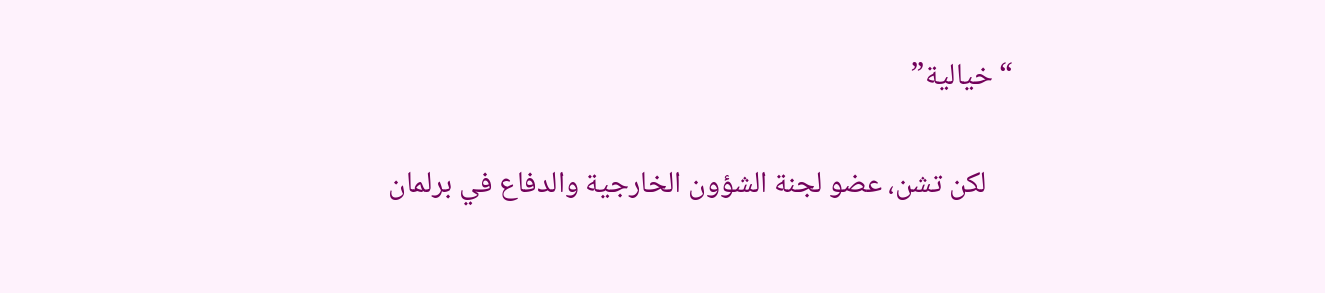“خيالية”

    لكن تشن، عضو لجنة الشؤون الخارجية والدفاع في برلمان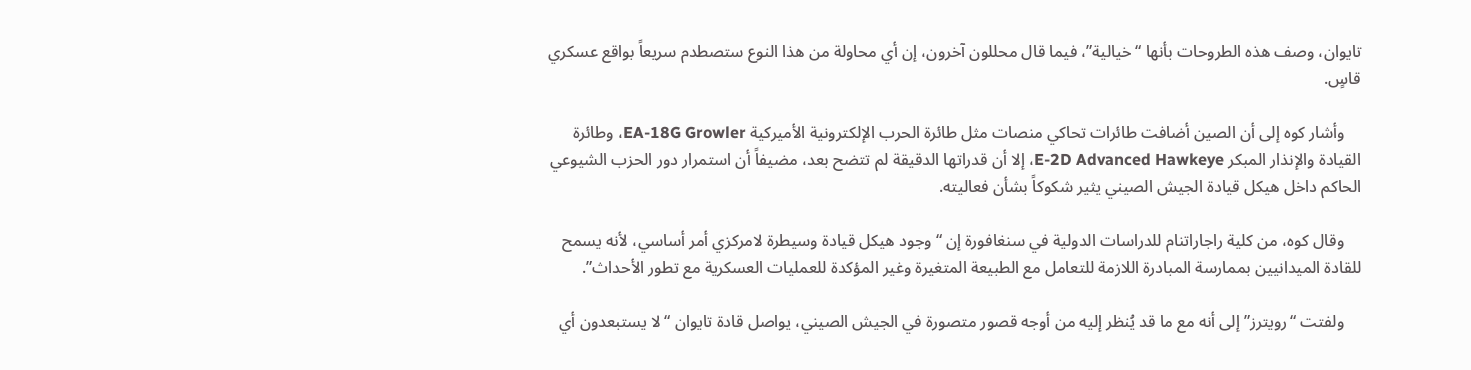تايوان، وصف هذه الطروحات بأنها “خيالية”، فيما قال محللون آخرون، إن أي محاولة من هذا النوع ستصطدم سريعاً بواقع عسكري قاسٍ.

    وأشار كوه إلى أن الصين أضافت طائرات تحاكي منصات مثل طائرة الحرب الإلكترونية الأميركية EA-18G Growler، وطائرة القيادة والإنذار المبكر E-2D Advanced Hawkeye، إلا أن قدراتها الدقيقة لم تتضح بعد، مضيفاً أن استمرار دور الحزب الشيوعي الحاكم داخل هيكل قيادة الجيش الصيني يثير شكوكاً بشأن فعاليته.

    وقال كوه، من كلية راجاراتنام للدراسات الدولية في سنغافورة إن “وجود هيكل قيادة وسيطرة لامركزي أمر أساسي، لأنه يسمح للقادة الميدانيين بممارسة المبادرة اللازمة للتعامل مع الطبيعة المتغيرة وغير المؤكدة للعمليات العسكرية مع تطور الأحداث”.

    ولفتت “رويترز” إلى أنه مع ما قد يُنظر إليه من أوجه قصور متصورة في الجيش الصيني، يواصل قادة تايوان “لا يستبعدون أي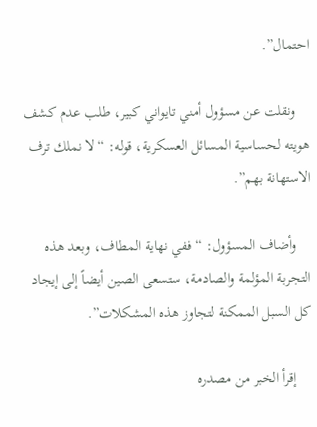احتمال”.

    ونقلت عن مسؤول أمني تايواني كبير، طلب عدم كشف هويته لحساسية المسائل العسكرية، قوله: “لا نملك ترف الاستهانة بهم”.

    وأضاف المسؤول: “ففي نهاية المطاف، وبعد هذه التجربة المؤلمة والصادمة، ستسعى الصين أيضاً إلى إيجاد كل السبل الممكنة لتجاوز هذه المشكلات”.

    إقرأ الخبر من مصدره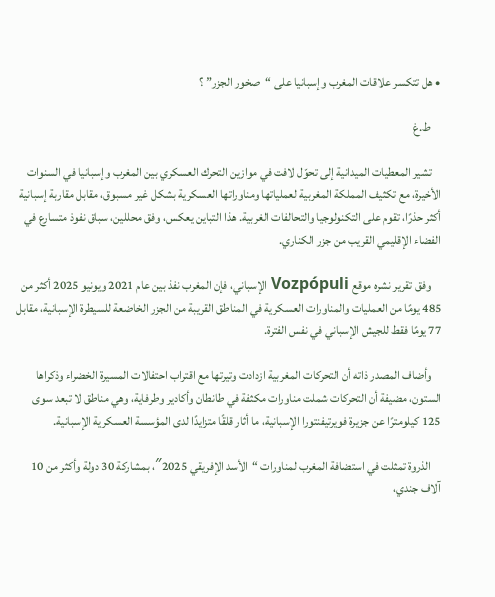• هل تتكسر علاقات المغرب وإسبانيا على “صخور الجزر” ؟

    ط.غ

    تشير المعطيات الميدانية إلى تحوّل لافت في موازين التحرك العسكري بين المغرب وإسبانيا في السنوات الأخيرة، مع تكثيف المملكة المغربية لعملياتها ومناوراتها العسكرية بشكل غير مسبوق، مقابل مقاربة إسبانية أكثر حذرًا، تقوم على التكنولوجيا والتحالفات الغربية. هذا التباين يعكس، وفق محللين، سباق نفوذ متسارع في الفضاء الإقليمي القريب من جزر الكناري.

    وفق تقرير نشره موقع Vozpópuli الإسباني، فإن المغرب نفذ بين عام 2021 ويونيو 2025 أكثر من 485 يومًا من العمليات والمناورات العسكرية في المناطق القريبة من الجزر الخاضعة للسيطرة الإسبانية، مقابل 77 يومًا فقط للجيش الإسباني في نفس الفترة.

    وأضاف المصدر ذاته أن التحركات المغربية ازدادت وتيرتها مع اقتراب احتفالات المسيرة الخضراء وذكراها الستون، مضيفة أن التحركات شملت مناورات مكثفة في طانطان وأكادير وطرفاية، وهي مناطق لا تبعد سوى 125 كيلومترًا عن جزيرة فويرتيفنتورا الإسبانية، ما أثار قلقًا متزايدًا لدى المؤسسة العسكرية الإسبانية.

    الذروة تمثلت في استضافة المغرب لمناورات “الأسد الإفريقي 2025″، بمشاركة 30 دولة وأكثر من 10 آلاف جندي،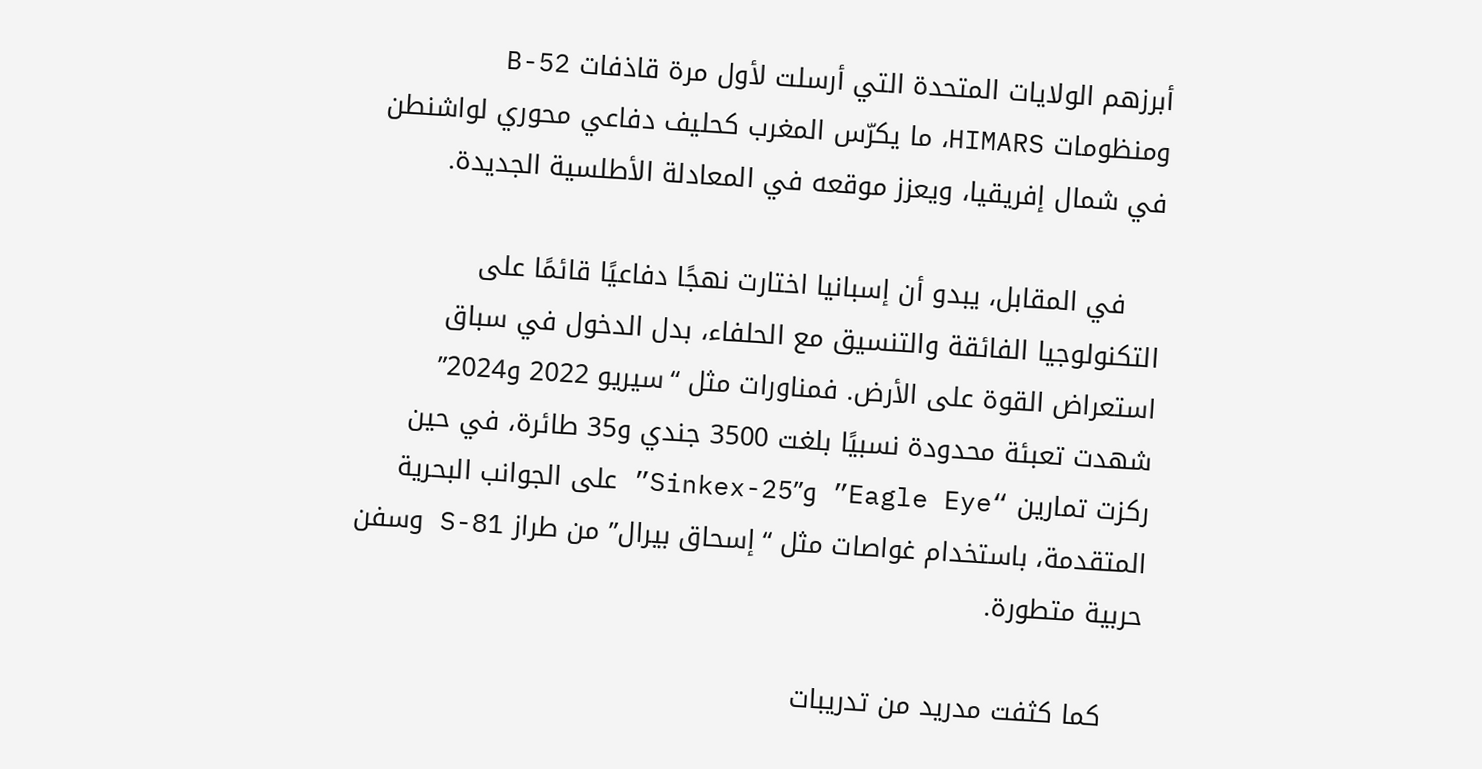أبرزهم الولايات المتحدة التي أرسلت لأول مرة قاذفات B-52 ومنظومات HIMARS، ما يكرّس المغرب كحليف دفاعي محوري لواشنطن في شمال إفريقيا، ويعزز موقعه في المعادلة الأطلسية الجديدة.

    في المقابل، يبدو أن إسبانيا اختارت نهجًا دفاعيًا قائمًا على التكنولوجيا الفائقة والتنسيق مع الحلفاء، بدل الدخول في سباق استعراض القوة على الأرض. فمناورات مثل “سيريو 2022 و2024” شهدت تعبئة محدودة نسبيًا بلغت 3500 جندي و35 طائرة، في حين ركزت تمارين “Eagle Eye” و”Sinkex-25” على الجوانب البحرية المتقدمة، باستخدام غواصات مثل “إسحاق بيرال” من طراز S-81 وسفن حربية متطورة.

    كما كثفت مدريد من تدريبات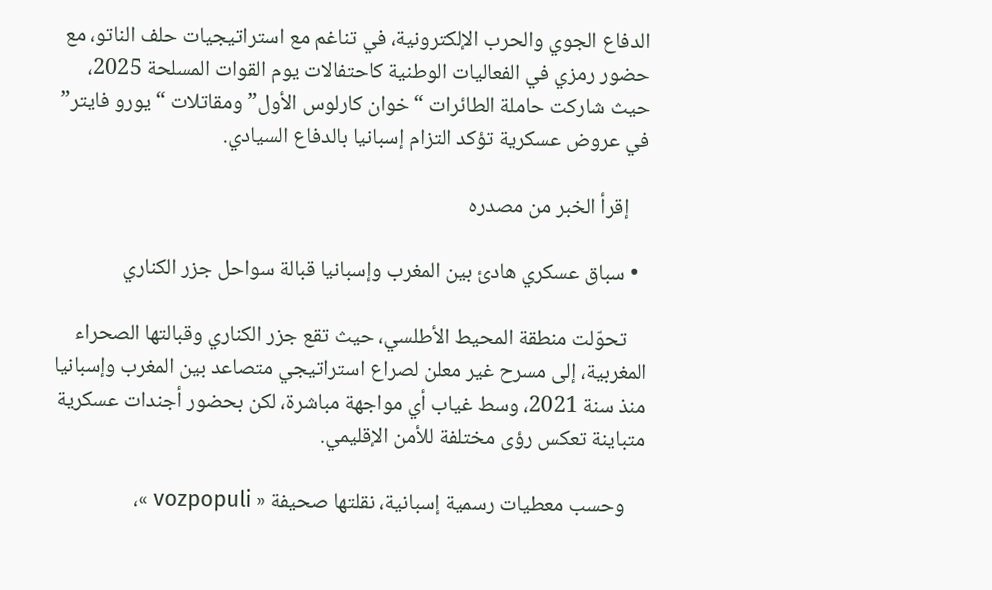الدفاع الجوي والحرب الإلكترونية، في تناغم مع استراتيجيات حلف الناتو، مع حضور رمزي في الفعاليات الوطنية كاحتفالات يوم القوات المسلحة 2025، حيث شاركت حاملة الطائرات “خوان كارلوس الأول” ومقاتلات “يورو فايتر” في عروض عسكرية تؤكد التزام إسبانيا بالدفاع السيادي.

    إقرأ الخبر من مصدره

  • سباق عسكري هادئ بين المغرب وإسبانيا قبالة سواحل جزر الكناري

    تحوّلت منطقة المحيط الأطلسي، حيث تقع جزر الكناري وقبالتها الصحراء المغربية، إلى مسرح غير معلن لصراع استراتيجي متصاعد بين المغرب وإسبانيا منذ سنة 2021، وسط غياب أي مواجهة مباشرة، لكن بحضور أجندات عسكرية متباينة تعكس رؤى مختلفة للأمن الإقليمي.

    وحسب معطيات رسمية إسبانية، نقلتها صحيفة « vozpopuli »،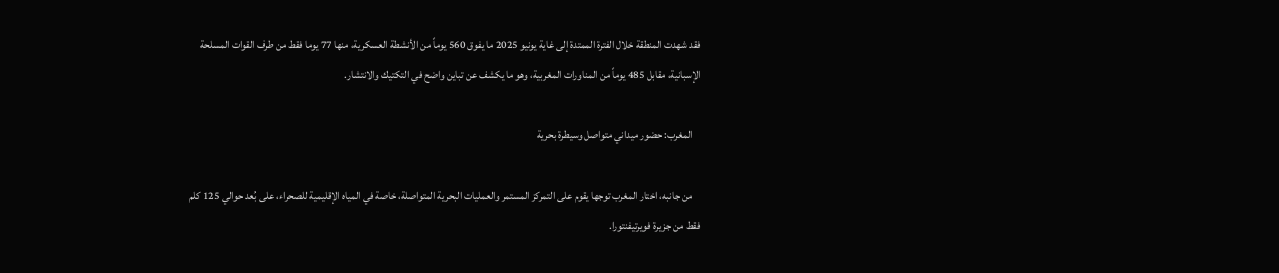فقد شهدت المنطقة خلال الفترة الممتدة إلى غاية يونيو 2025 ما يفوق 560 يوماً من الأنشطة العسكرية، منها 77 يوما فقط من طرف القوات المسلحة الإسبانية، مقابل 485 يوماً من المناورات المغربية، وهو ما يكشف عن تباين واضح في التكتيك والانتشار.

    المغرب: حضور ميداني متواصل وسيطرة بحرية

    من جانبه، اختار المغرب توجها يقوم على التمركز المستمر والعمليات البحرية المتواصلة، خاصة في المياه الإقليمية للصحراء، على بُعد حوالي 125 كلم فقط من جزيرة فويرتيفنتورا.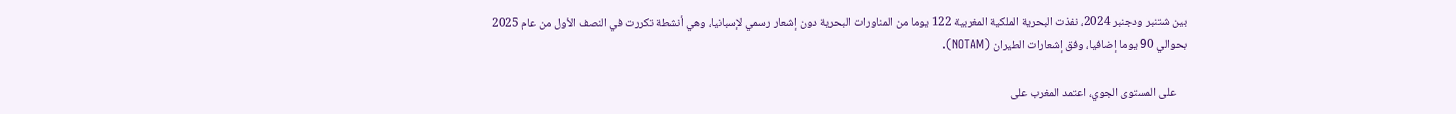بين شتنبر ودجنبر 2024، نفذت البحرية الملكية المغربية 122 يوما من المناورات البحرية دون إشعار رسمي لإسبانيا، وهي أنشطة تكررت في النصف الأول من عام 2025 بحوالي 90 يوما إضافيا، وفق إشعارات الطيران (NOTAM).

    على المستوى الجوي، اعتمد المغرب على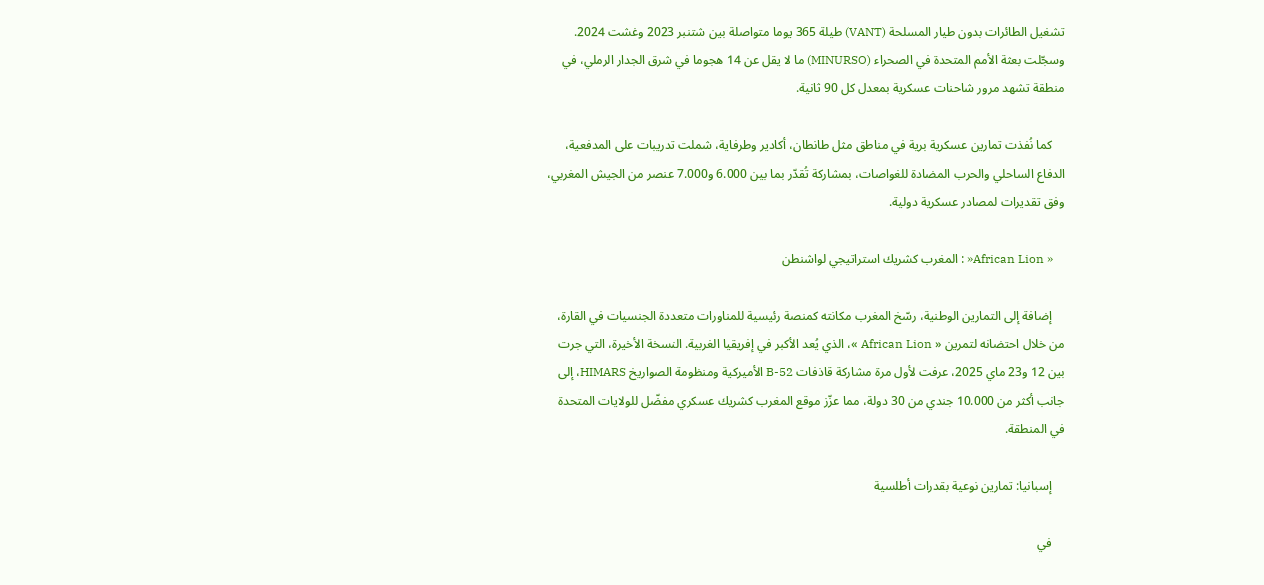تشغيل الطائرات بدون طيار المسلحة (VANT) طيلة 365 يوما متواصلة بين شتنبر 2023 وغشت 2024. وسجّلت بعثة الأمم المتحدة في الصحراء (MINURSO) ما لا يقل عن 14 هجوما في شرق الجدار الرملي، في منطقة تشهد مرور شاحنات عسكرية بمعدل كل 90 ثانية.

    كما نُفذت تمارين عسكرية برية في مناطق مثل طانطان، أكادير وطرفاية، شملت تدريبات على المدفعية، الدفاع الساحلي والحرب المضادة للغواصات، بمشاركة تُقدّر بما بين 6.000 و7.000 عنصر من الجيش المغربي، وفق تقديرات لمصادر عسكرية دولية.

    « African Lion« : المغرب كشريك استراتيجي لواشنطن

    إضافة إلى التمارين الوطنية، رسّخ المغرب مكانته كمنصة رئيسية للمناورات متعددة الجنسيات في القارة، من خلال احتضانه لتمرين « African Lion »، الذي يُعد الأكبر في إفريقيا الغربية. النسخة الأخيرة، التي جرت بين 12 و23 ماي 2025، عرفت لأول مرة مشاركة قاذفات B-52 الأميركية ومنظومة الصواريخ HIMARS، إلى جانب أكثر من 10.000 جندي من 30 دولة، مما عزّز موقع المغرب كشريك عسكري مفضّل للولايات المتحدة في المنطقة.

    إسبانيا: تمارين نوعية بقدرات أطلسية

    في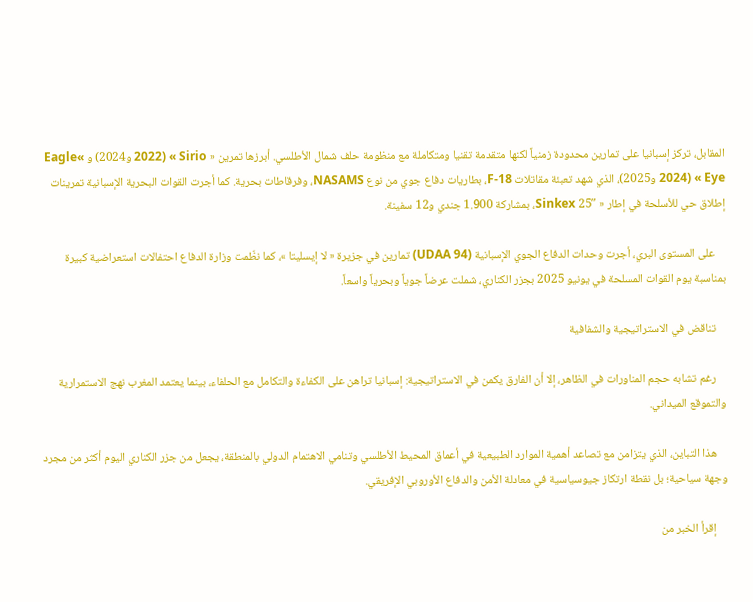المقابل، تركز إسبانيا على تمارين محدودة زمنياً لكنها متقدمة تقنيا ومتكاملة مع منظومة حلف شمال الأطلسي. أبرزها تمرين « Sirio » (2022 و2024) و »Eagle Eye » (2024 و2025)، الذي شهد تعبئة مقاتلات F-18، بطاريات دفاع جوي من نوع NASAMS، وفرقاطات بحرية. كما أجرت القوات البحرية الإسبانية تمرينات إطلاق حي للأسلحة في إطار « Sinkex 25″، بمشاركة 1.900 جندي و12 سفينة.

    على المستوى البري، أجرت وحدات الدفاع الجوي الإسبانية (UDAA 94) تمارين في جزيرة « لا إيسليتا »، كما نظّمت وزارة الدفاع احتفالات استعراضية كبيرة بمناسبة يوم القوات المسلحة في يونيو 2025 بجزر الكناري، شملت عرضاً جوياً وبحرياً واسعاً.

    تناقض في الاستراتيجية والشفافية

    رغم تشابه حجم المناورات في الظاهر، إلا أن الفارق يكمن في الاستراتيجية: إسبانيا تراهن على الكفاءة والتكامل مع الحلفاء، بينما يعتمد المغرب نهج الاستمرارية والتموقع الميداني.

    هذا التباين، الذي يتزامن مع تصاعد أهمية الموارد الطبيعية في أعماق المحيط الأطلسي وتنامي الاهتمام الدولي بالمنطقة، يجعل من جزر الكناري اليوم أكثر من مجرد وجهة سياحية؛ بل نقطة ارتكاز جيوسياسية في معادلة الأمن والدفاع الأوروبي الإفريقي.

    إقرأ الخبر من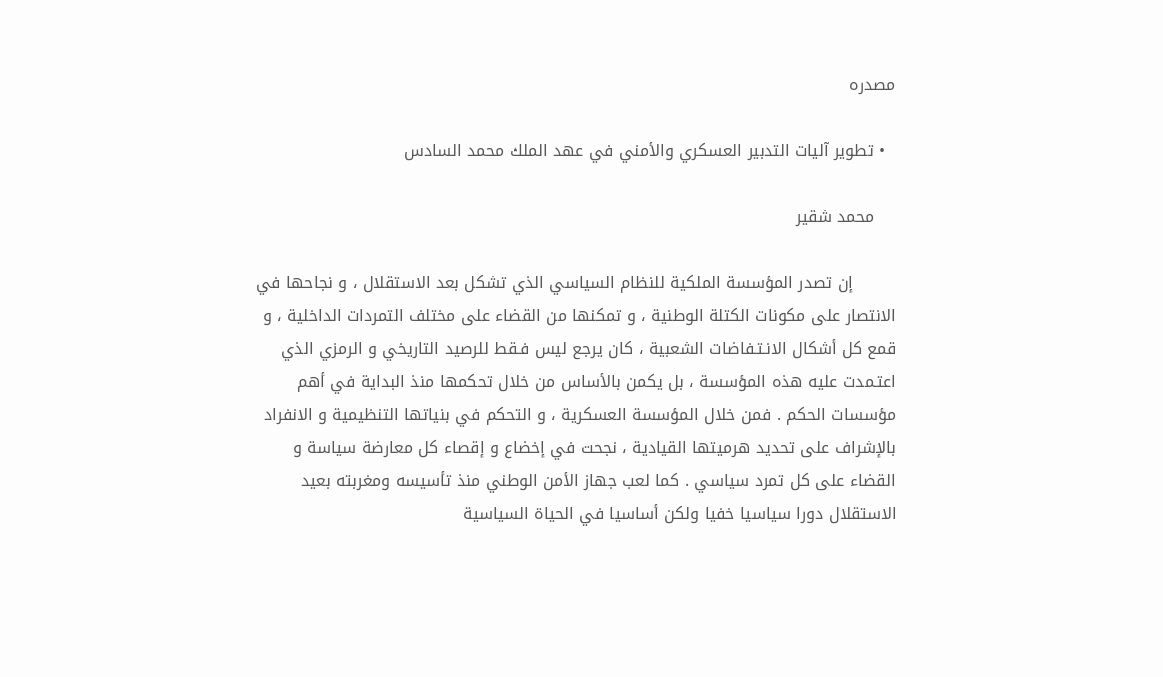مصدره

  • تطوير آليات التدبير العسكري والأمني في عهد الملك محمد السادس

    محمد شقير

        إن تصدر المؤسسة الملكية للنظام السياسي الذي تشكل بعد الاستقلال ، و نجاحها في الانتصار على مكونات الكتلة الوطنية ، و تمكنها من القضاء على مختلف التمردات الداخلية ، و قمع كل أشكال الانـتـفاضات الشعبية ، كان يرجع ليس فـقط للرصيد التاريخي و الرمزي الذي اعتـمدت عليه هذه المؤسسة ، بل يكمن بالأساس من خلال تحكمها منذ البداية في أهم مؤسسات الحكم . فمن خلال المؤسسة العسكرية ، و التحكم في بنياتها التنظيمية و الانفراد بالإشراف على تحديد هرميتها القيادية ، نجحت في إخضاع و إقصاء كل معارضة سياسة و القضاء على كل تمرد سياسي . كما لعب جهاز الأمن الوطني منذ تأسيسه ومغربته بعيد الاستقلال دورا سياسيا خفيا ولكن أساسيا في الحياة السياسية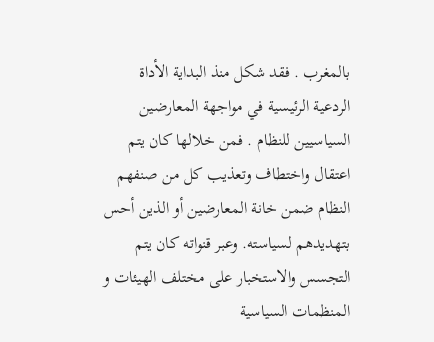بالمغرب . فقد شكل منذ البداية الأداة الردعية الرئيسية في مواجهة المعارضين السياسيين للنظام . فمن خلالها كان يتم اعتقال واختطاف وتعذيب كل من صنفهم النظام ضمن خانة المعارضين أو الذين أحس بتهديدهم لسياسته. وعبر قنواته كان يتم التجسس والاستخبار على مختلف الهيئات و المنظمات السياسية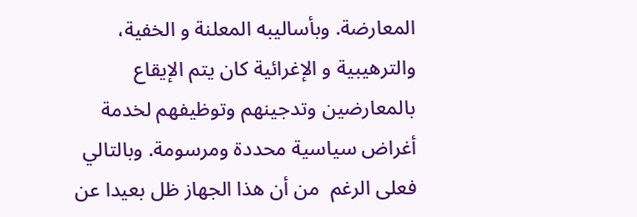المعارضة. وبأساليبه المعلنة و الخفية، والترهيبية و الإغرائية كان يتم الإيقاع بالمعارضين وتدجينهم وتوظيفهم لخدمة أغراض سياسية محددة ومرسومة. وبالتالي فعلى الرغم  من أن هذا الجهاز ظل بعيدا عن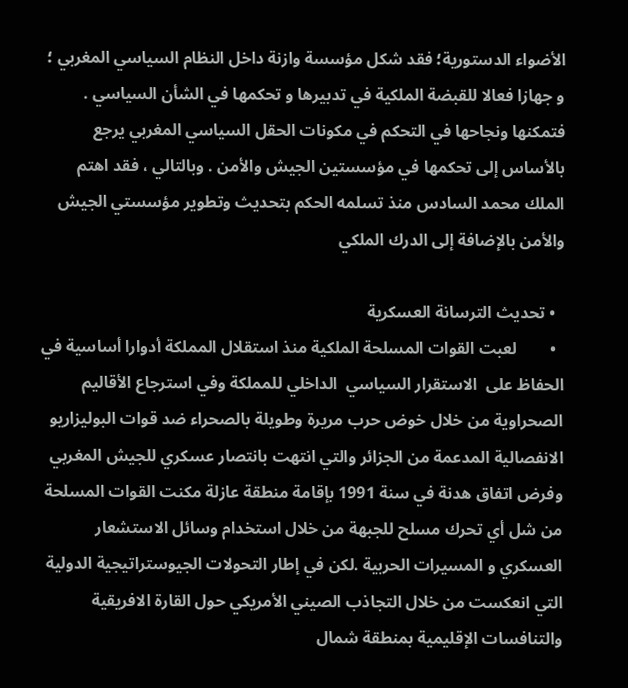الأضواء الدستورية؛ فقد شكل مؤسسة وازنة داخل النظام السياسي المغربي ؛ و جهازا فعالا للقبضة الملكية في تدبيرها و تحكمها في الشأن السياسي . فتمكنها ونجاحها في التحكم في مكونات الحقل السياسي المغربي يرجع بالأساس إلى تحكمها في مؤسستين الجيش والأمن . وبالتالي ، فقد اهتم الملك محمد السادس منذ تسلمه الحكم بتحديث وتطوير مؤسستي الجيش والأمن بالإضافة إلى الدرك الملكي

  • تحديث الترسانة العسكرية
  •        لعبت القوات المسلحة الملكية منذ استقلال المملكة أدوارا أساسية في الحفاظ على  الاستقرار السياسي  الداخلي للمملكة وفي استرجاع الأقاليم الصحراوية من خلال خوض حرب مريرة وطويلة بالصحراء ضد قوات البوليزاريو الانفصالية المدعمة من الجزائر والتي انتهت بانتصار عسكري للجيش المغربي وفرض اتفاق هدنة في سنة 1991 بإقامة منطقة عازلة مكنت القوات المسلحة من شل أي تحرك مسلح للجبهة من خلال استخدام وسائل الاستشعار العسكري و المسيرات الحربية .لكن في إطار التحولات الجيوستراتيجية الدولية  التي انعكست من خلال التجاذب الصيني الأمريكي حول القارة الافريقية والتنافسات الإقليمية بمنطقة شمال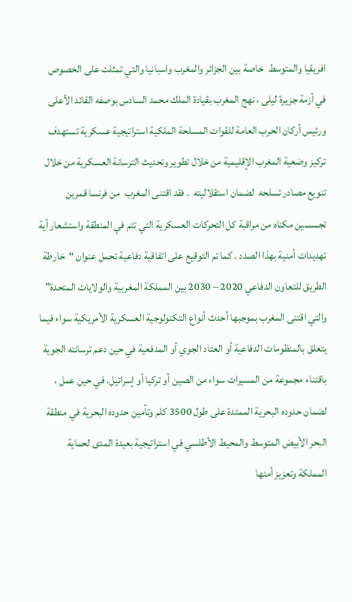افريقيا والمتوسط  خاصة بين الجزائر والمغرب واسبانيا والتي تمثلت على الخصوص في أزمة جزيرة ليلى ، نهج المغرب بقيادة الملك محمد السادس بوصفه القائد الأعلى ورئيس أركان الحرب العامة للقوات المسلحة الملكية استراتيجية عسكرية تستهدف تركيز وضعية المغرب الإقليمية من خلال تطوير وتحديث الترسانة العسكرية من خلال تنويع مصادر تسلحه  لضمان استقلاليته  . فقد اقتنى المغرب  من فرنسا قمرين تجسسين مكناه من مراقبة كل التحركات العسكرية التي تتم في المنطقة واستشعار أية تهديدات أمنية بهذا الصدد . كما تم التوقيع على اتفاقية دفاعية تحمل عنوان “خارطة الطريق للتعاون الدفاعي 2020 – 2030 بين المملكة المغربية والولايات المتحدة” والتي اقتنى المغرب بموجبها أحدث أنواع التكنولوجية العسكرية الأمريكية سواء فيما يتعلق بالمنظومات الدفاعية أو العتاد الجوي أو المدفعية في حين دعم ترسانته الجوية باقتناء مجموعة من المسيرات سواء من الصين أو تركيا أو إسرائيل. في حين عمل ، لضمان حدوده البحرية الممتدة على طول 3500 كلم وتأمين حدوده البحرية في منطقة البحر الأبيض المتوسط والمحيط الأطلسي في استراتيجية بعيدة المدى لحماية المملكة وتعزيز أمنها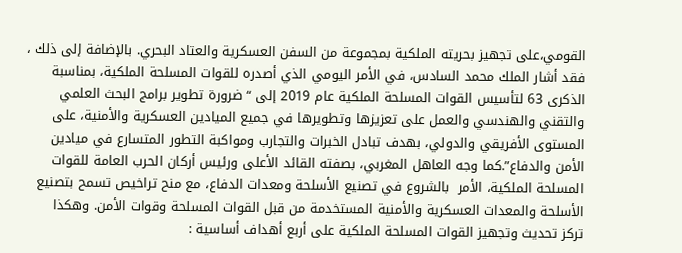القومي،على تجهيز بحريته الملكية بمجموعة من السفن العسكرية والعتاد البحري. بالإضافة إلى ذلك ، فقد أشار الملك محمد السادس، في الأمر اليومي الذي أصدره للقوات المسلحة الملكية، بمناسبة الذكرى 63 لتأسيس القوات المسلحة الملكية عام 2019 إلى “ضرورة تطوير برامج البحث العلمي والتقني والهندسي والعمل على تعزيزها وتطويرها في جميع الميادين العسكرية والأمنية، على المستوى الأفريقي والدولي، بهدف تبادل الخبرات والتجارب ومواكبة التطور المتسارع في ميادين الأمن والدفاع”.كما وجه العاهل المغربي، بصفته القائد الأعلى ورئيس أركان الحرب العامة للقوات المسلحة الملكية، الأمر  بالشروع في تصنيع الأسلحة ومعدات الدفاع، مع منح تراخيص تسمح بتصنيع الأسلحة والمعدات العسكرية والأمنية المستخدمة من قبل القوات المسلحة وقوات الأمن. وهكذا  تركز تحديث وتجهيز القوات المسلحة الملكية على أربع أهداف أساسية :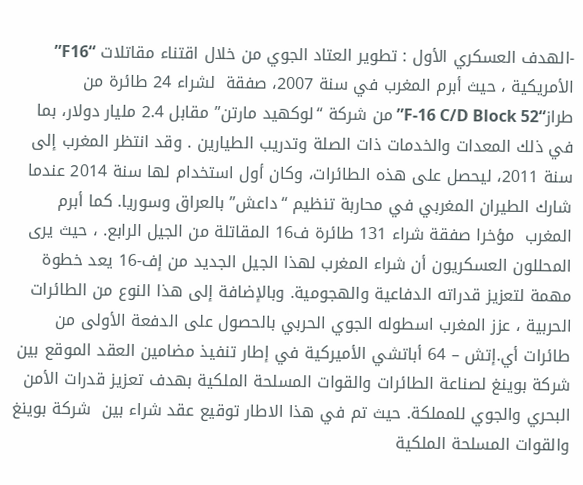-الهدف العسكري الأول : تطوير العتاد الجوي من خلال اقتناء مقاتلات “F16” الأمريكية ، حيث أبرم المغرب في سنة 2007، صفقة  لشراء 24 طائرة من طراز“F-16 C/D Block 52” من شركة “لوكهيد مارتن” مقابل 2.4 مليار دولار، بما في ذلك المعدات والخدمات ذات الصلة وتدريب الطيارين . وقد انتظر المغرب إلى سنة 2011، ليحصل على هذه الطائرات، وكان أول استخدام لها سنة 2014 عندما شارك الطيران المغربي في محاربة تنظيم “داعش” بالعراق وسوريا. كما أبرم المغرب  مؤخرا صفقة شراء 131 طائرة ف16 المقاتلة من الجيل الرابع. ، حيث يرى المحللون العسكريون أن شراء المغرب لهذا الجيل الجديد من إف-16 يعد خطوة مهمة لتعزيز قدراته الدفاعية والهجومية. وبالإضافة إلى هذا النوع من الطائرات الحربية ، عزز المغرب اسطوله الجوي الحربي بالحصول على الدفعة الأولى من طائرات أي.إتش – 64 أباتشي الأميركية في إطار تنفيذ مضامين العقد الموقع بين شركة بوينغ لصناعة الطائرات والقوات المسلحة الملكية بهدف تعزيز قدرات الأمن البحري والجوي للمملكة. حيث تم في هذا الاطار توقيع عقد شراء بين  شركة بوينغ والقوات المسلحة الملكية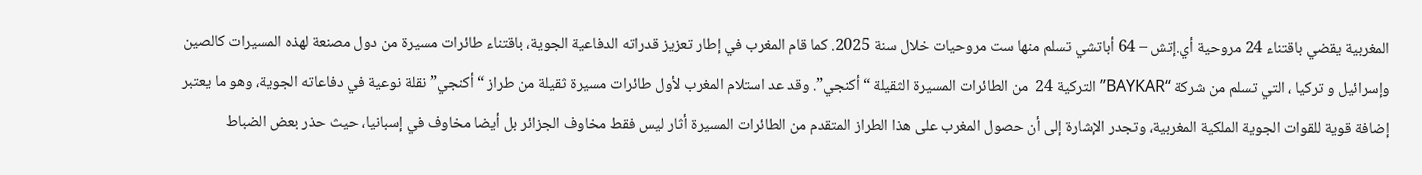المغربية يقضي باقتناء 24 مروحية أي.إتش – 64 أباتشي تسلم منها ست مروحيات خلال سنة 2025. كما قام المغرب في إطار تعزيز قدراته الدفاعية الجوية، باقتناء طائرات مسيرة من دول مصنعة لهذه المسيرات كالصين وإسرائيل و تركيا ، التي تسلم من شركة “BAYKAR” التركية 24  من الطائرات المسيرة الثقيلة “أكنجي”. وقد عد استلام المغرب لأول طائرات مسيرة ثقيلة من طراز “أكنجي” نقلة نوعية في دفاعاته الجوية، وهو ما يعتبر إضافة قوية للقوات الجوية الملكية المغربية، وتجدر الإشارة إلى أن حصول المغرب على هذا الطراز المتقدم من الطائرات المسيرة أثار ليس فقط مخاوف الجزائر بل أيضا مخاوف في إسبانيا، حيث حذر بعض الضباط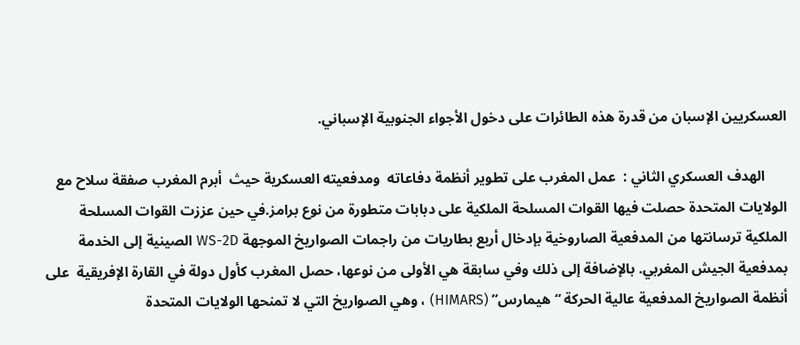العسكريين الإسبان من قدرة هذه الطائرات على دخول الأجواء الجنوبية الإسباني.

      الهدف العسكري الثاني :  عمل المغرب على تطوير أنظمة دفاعاته  ومدفعيته العسكرية حيث  أبرم المغرب صفقة سلاح مع الولايات المتحدة حصلت فيها القوات المسلحة الملكية على دبابات متطورة من نوع برامز.في حين عززت القوات المسلحة الملكية ترسانتها من المدفعية الصاروخية بإدخال أربع بطاريات من راجمات الصواريخ الموجهة WS-2D الصينية إلى الخدمة بمدفعية الجيش المغربي. بالإضافة إلى ذلك وفي سابقة هي الأولى من نوعها، حصل المغرب كأول دولة في القارة الإفريقية  على أنظمة الصواريخ المدفعية عالية الحركة “هيمارس” (HIMARS) ، وهي الصواريخ التي لا تمنحها الولايات المتحدة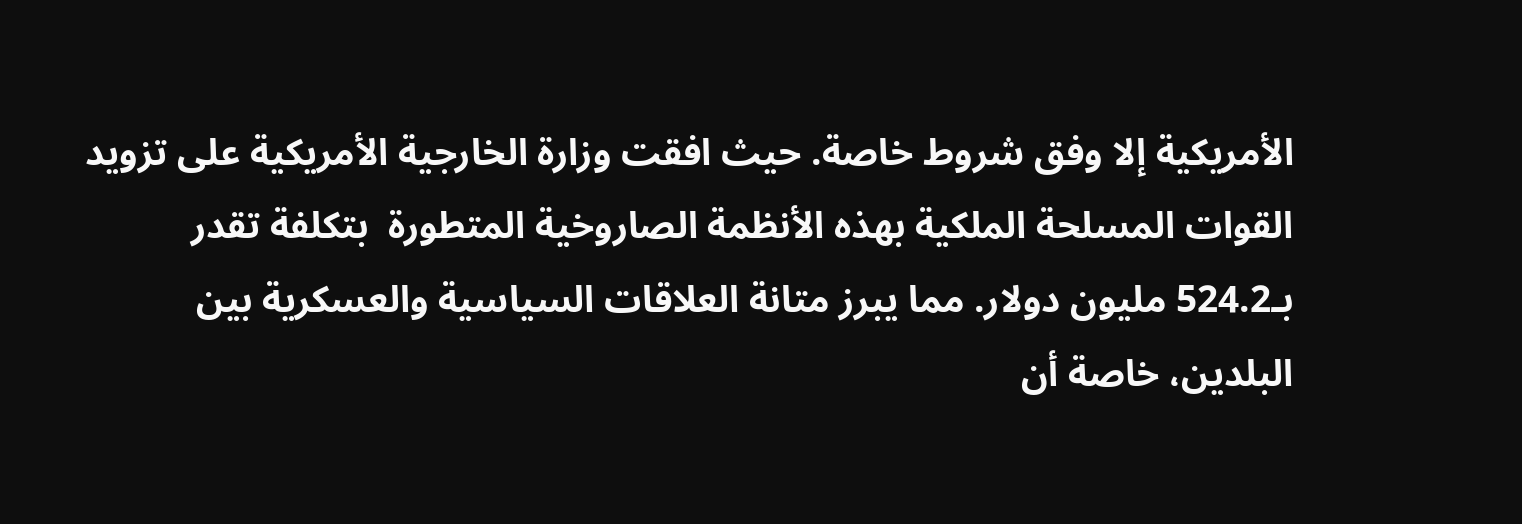الأمريكية إلا وفق شروط خاصة. حيث افقت وزارة الخارجية الأمريكية على تزويد القوات المسلحة الملكية بهذه الأنظمة الصاروخية المتطورة  بتكلفة تقدر بـ524.2 مليون دولار. مما يبرز متانة العلاقات السياسية والعسكرية بين البلدين، خاصة أن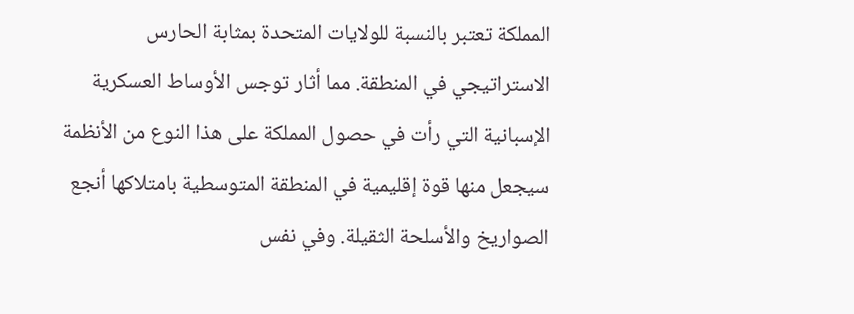المملكة تعتبر بالنسبة للولايات المتحدة بمثابة الحارس الاستراتيجي في المنطقة. مما أثار توجس الأوساط العسكرية الإسبانية التي رأت في حصول المملكة على هذا النوع من الأنظمة سيجعل منها قوة إقليمية في المنطقة المتوسطية بامتلاكها أنجع الصواريخ والأسلحة الثقيلة. وفي نفس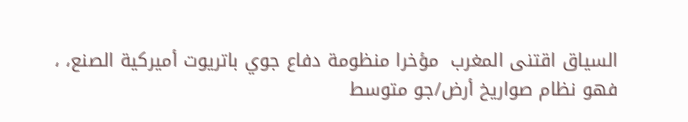السياق اقتنى المغرب  مؤخرا منظومة دفاع جوي باتريوت أميركية الصنع، ، فهو نظام صواريخ أرض/جو متوسط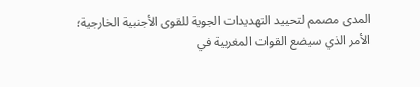المدى مصمم لتحييد التهديدات الجوية للقوى الأجنبية الخارجية؛ الأمر الذي سيضع القوات المغربية في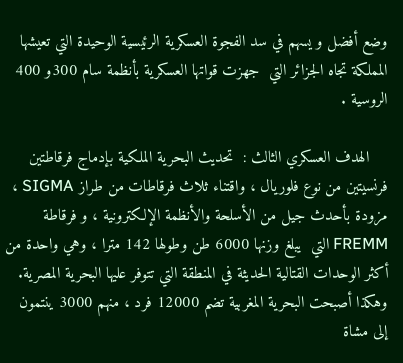وضع أفضل و يسهم في سد الفجوة العسكرية الرئيسية الوحيدة التي تعيشها المملكة تجاه الجزائر التي  جهزت قواتها العسكرية بأنظمة سام 300و 400 الروسية .

    الهدف العسكري الثالث :  تحديث البحرية الملكية بإدماج فرقاطتين فرنسيتين من نوع فلوريال ، واقتناء ثلاث فرقاطات من طراز SIGMA ، مزودة بأحدث جيل من الأسلحة والأنظمة الإلكترونية ، و فرقاطة FREMM التي  يبلغ وزنها 6000 طن وطولها 142 مترا ، وهي واحدة من أكثر الوحدات القتالية الحديثة في المنطقة التي تتوفر عليها البحرية المصرية. وهكذا أصبحت البحرية المغربية تضم 12000 فرد ، منهم 3000 ينتمون إلى مشاة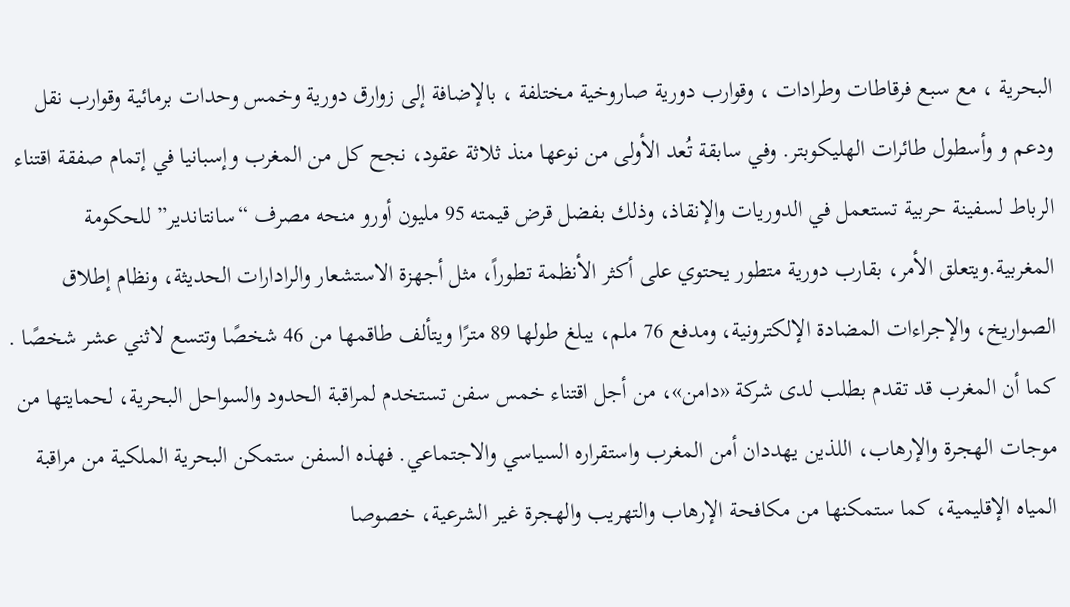البحرية ، مع سبع فرقاطات وطرادات ، وقوارب دورية صاروخية مختلفة ، بالإضافة إلى زوارق دورية وخمس وحدات برمائية وقوارب نقل ودعم و وأسطول طائرات الهليكوبتر. وفي سابقة تُعد الأولى من نوعها منذ ثلاثة عقود، نجح كل من المغرب وإسبانيا في إتمام صفقة اقتناء الرباط لسفينة حربية تستعمل في الدوريات والإنقاذ، وذلك بفضل قرض قيمته 95 مليون أورو منحه مصرف “سانتاندير” للحكومة المغربية.ويتعلق الأمر، بقارب دورية متطور يحتوي على أكثر الأنظمة تطوراً، مثل أجهزة الاستشعار والرادارات الحديثة، ونظام إطلاق الصواريخ، والإجراءات المضادة الإلكترونية، ومدفع 76 ملم، يبلغ طولها 89 مترًا ويتألف طاقمها من 46 شخصًا وتتسع لاثني عشر شخصًا . كما أن المغرب قد تقدم بطلب لدى شركة «دامن»، من أجل اقتناء خمس سفن تستخدم لمراقبة الحدود والسواحل البحرية، لحمايتها من موجات الهجرة والإرهاب، اللذين يهددان أمن المغرب واستقراره السياسي والاجتماعي. فهذه السفن ستمكن البحرية الملكية من مراقبة المياه الإقليمية، كما ستمكنها من مكافحة الإرهاب والتهريب والهجرة غير الشرعية، خصوصا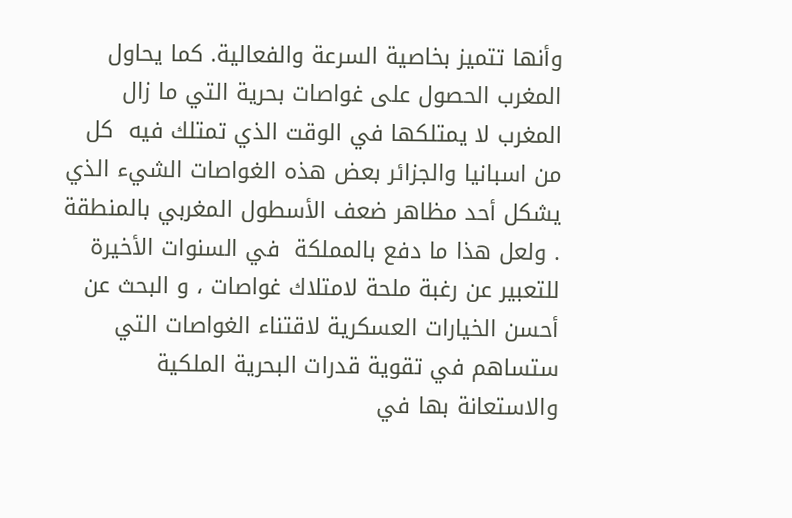وأنها تتميز بخاصية السرعة والفعالية. كما يحاول المغرب الحصول على غواصات بحرية التي ما زال المغرب لا يمتلكها في الوقت الذي تمتلك فيه  كل من اسبانيا والجزائر بعض هذه الغواصات الشيء الذي يشكل أحد مظاهر ضعف الأسطول المغربي بالمنطقة . ولعل هذا ما دفع بالمملكة  في السنوات الأخيرة للتعبير عن رغبة ملحة لامتلاك غواصات ، و البحث عن أحسن الخيارات العسكرية لاقتناء الغواصات التي ستساهم في تقوية قدرات البحرية الملكية  والاستعانة بها في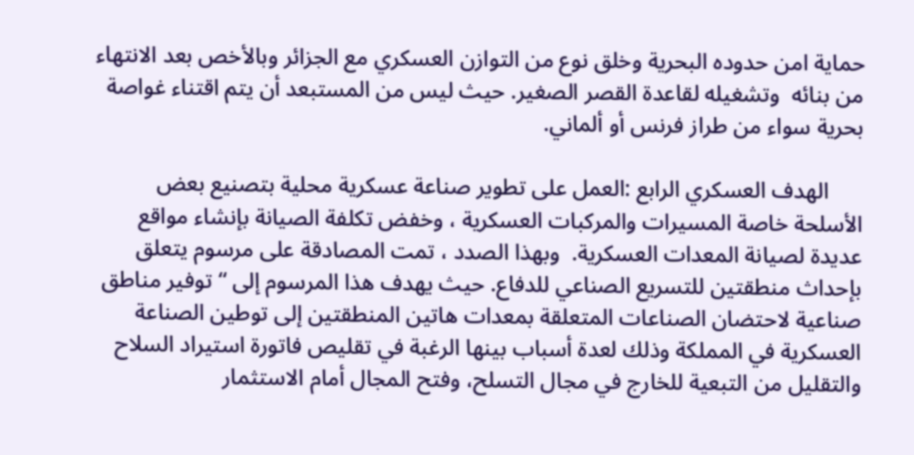حماية امن حدوده البحرية وخلق نوع من التوازن العسكري مع الجزائر وبالأخص بعد الانتهاء من بنائه  وتشغيله لقاعدة القصر الصغير. حيث ليس من المستبعد أن يتم اقتناء غواصة بحرية سواء من طراز فرنس أو ألماني.

      الهدف العسكري الرابع :العمل على تطوير صناعة عسكرية محلية بتصنيع بعض الأسلحة خاصة المسيرات والمركبات العسكرية ، وخفض تكلفة الصيانة بإنشاء مواقع عديدة لصيانة المعدات العسكرية.  وبهذا الصدد ، تمت المصادقة على مرسوم يتعلق بإحداث منطقتين للتسريع الصناعي للدفاع. حيث يهدف هذا المرسوم إلى “توفير مناطق صناعية لاحتضان الصناعات المتعلقة بمعدات هاتين المنطقتين إلى توطين الصناعة العسكرية في المملكة وذلك لعدة أسباب بينها الرغبة في تقليص فاتورة استيراد السلاح والتقليل من التبعية للخارج في مجال التسلح، وفتح المجال أمام الاستثمار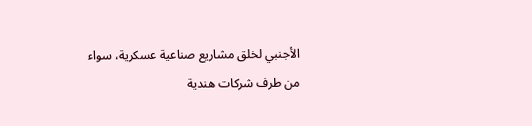الأجنبي لخلق مشاريع صناعية عسكرية، سواء من طرف شركات هندية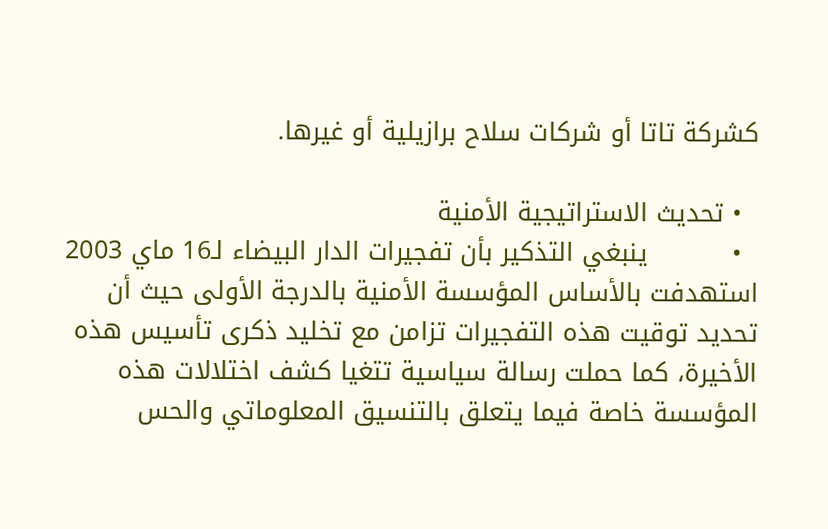كشركة تاتا أو شركات سلاح برازيلية أو غيرها.

  • تحديث الاستراتيجية الأمنية
  •          ينبغي التذكير بأن تفجيرات الدار البيضاء لـ16 ماي 2003 استهدفت بالأساس المؤسسة الأمنية بالدرجة الأولى حيث أن تحديد توقيت هذه التفجيرات تزامن مع تخليد ذكرى تأسيس هذه الأخيرة، كما حملت رسالة سياسية تتغيا كشف اختلالات هذه المؤسسة خاصة فيما يتعلق بالتنسيق المعلوماتي والحس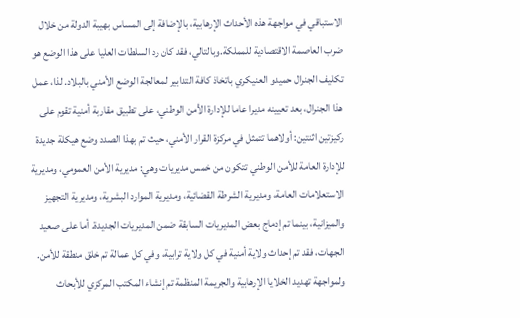الاستباقي في مواجهة هذه الأحداث الإرهابية، بالإضافة إلى المساس بهيبة الدولة من خلال ضرب العاصمة الاقتصادية للمملكة.وبالتالي، فقد كان رد السلطات العليا على هذا الوضع هو تكليف الجنرال حميدو العنيكري باتخاذ كافة التدابير لمعالجة الوضع الأمني بالبلاد. لذا، عمل هذا الجنرال، بعد تعيينه مديرا عاما للإدارة الأمن الوطني، على تطبيق مقاربة أمنية تقوم على ركيزتين اثنتين: أولاهما تتمثل في مركزة القرار الأمني، حيث تم بهذا الصدد وضع هيكلة جديدة للإدارة العامة للأمن الوطني تتكون من خمس مديريات وهي: مديرية الأمن العمومي، ومديرية الاستعلامات العامة، ومديرية الشرطة القضائية، ومديرية الموارد البشرية، ومديرية التجهيز والميزانية، بينما تم إدماج بعض المديريات السابقة ضمن المديريات الجديدة. أما على صعيد الجهات، فقد تم إحداث ولاية أمنية في كل ولاية ترابية، وفي كل عمالة تم خلق منطقة للأمن. ولمواجهة تهديد الخلايا الإرهابية والجريمة المنظمة تم إنشاء المكتب المركزي للأبحاث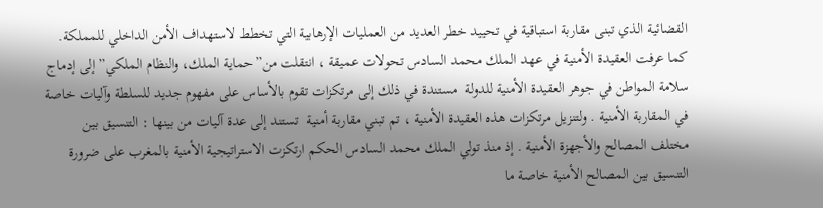القضائية الذي تبنى مقاربة استباقية في تحييد خطر العديد من العمليات الإرهابية التي تخطط لاستهداف الأمن الداخلي للمملكة. كما عرفت العقيدة الأمنية في عهد الملك محمد السادس تحولات عميقة ، انتقلت من”حماية الملك، والنظام الملكي” إلى إدماج  سلامة المواطن في جوهر العقيدة الأمنية للدولة  مستندة في ذلك إلى مرتكزات تقوم بالأساس على مفهوم جديد للسلطة وآليات خاصة في المقاربة الأمنية . ولتنزيل مرتكزات هذه العقيدة الأمنية ، تم تبني مقاربة أمنية  تستند إلى عدة آليات من بينها : التنسيق بين مختلف المصالح والأجهزة الأمنية . إذ منذ تولي الملك محمد السادس الحكم ارتكزت الاستراتيجية الأمنية بالمغرب على ضرورة التنسيق بين المصالح الأمنية خاصة ما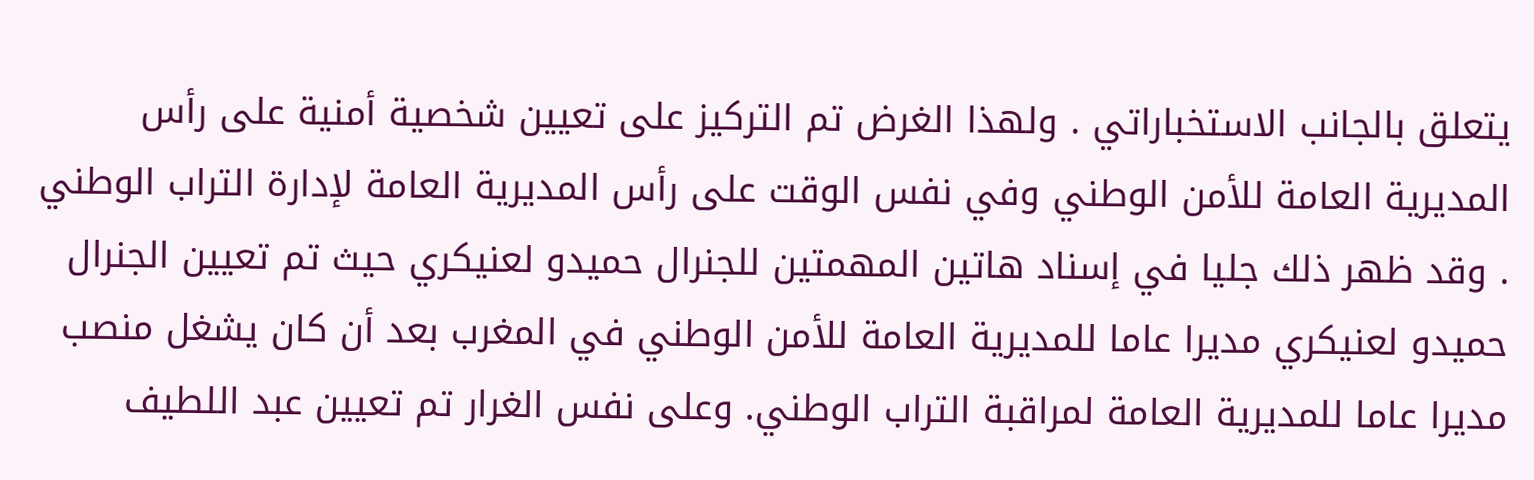يتعلق بالجانب الاستخباراتي . ولهذا الغرض تم التركيز على تعيين شخصية أمنية على رأس المديرية العامة للأمن الوطني وفي نفس الوقت على رأس المديرية العامة لإدارة التراب الوطني . وقد ظهر ذلك جليا في إسناد هاتين المهمتين للجنرال حميدو لعنيكري حيث تم تعيين الجنرال حميدو لعنيكري مديرا عاما للمديرية العامة للأمن الوطني في المغرب بعد أن كان يشغل منصب مديرا عاما للمديرية العامة لمراقبة التراب الوطني. وعلى نفس الغرار تم تعيين عبد اللطيف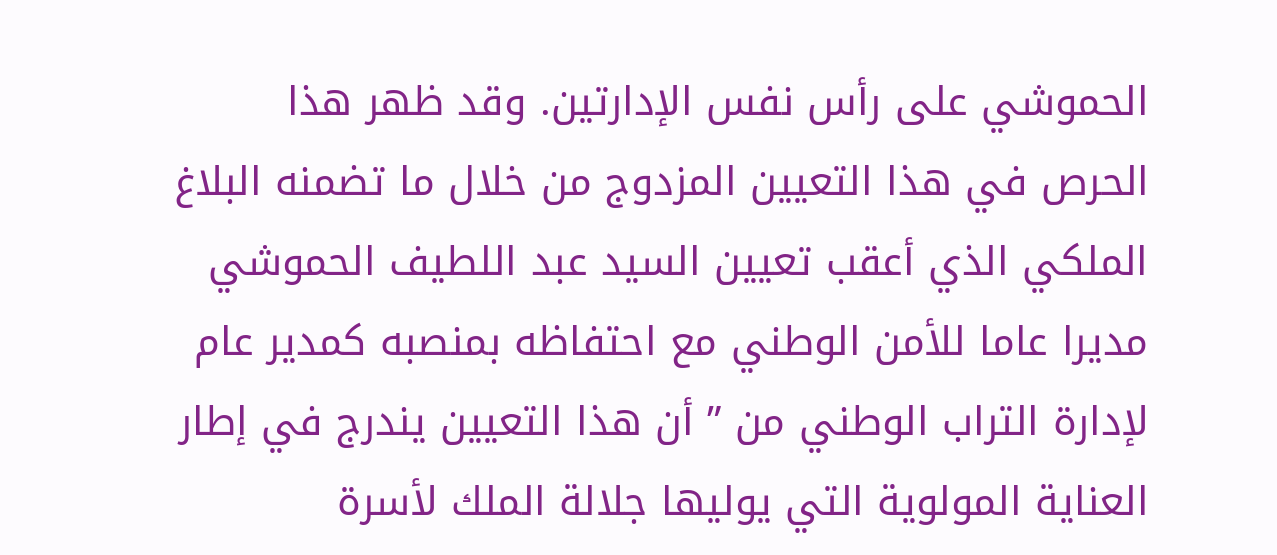الحموشي على رأس نفس الإدارتين. وقد ظهر هذا الحرص في هذا التعيين المزدوج من خلال ما تضمنه البلاغ الملكي الذي أعقب تعيين السيد عبد اللطيف الحموشي مديرا عاما للأمن الوطني مع احتفاظه بمنصبه كمدير عام لإدارة التراب الوطني من ” أن هذا التعيين يندرج في إطار العناية المولوية التي يوليها جلالة الملك لأسرة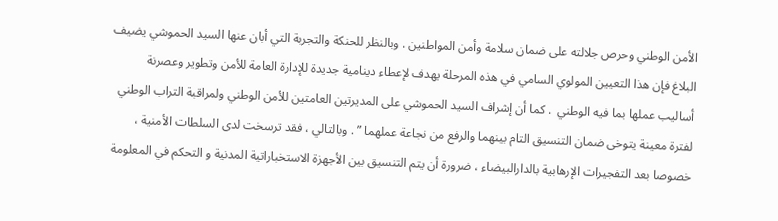الأمن الوطني وحرص جلالته على ضمان سلامة وأمن المواطنين . وبالنظر للحنكة والتجربة التي أبان عنها السيد الحموشي يضيف البلاغ فإن هذا التعيين المولوي السامي في هذه المرحلة يهدف لإعطاء دينامية جديدة للإدارة العامة للأمن وتطوير وعصرنة أساليب عملها بما فيه الوطني  . كما أن إشراف السيد الحموشي على المديرتين العامتين للأمن الوطني ولمراقبة التراب الوطني لفترة معينة يتوخى ضمان التنسيق التام بينهما والرفع من نجاعة عملهما ” . وبالتالي ، فقد ترسخت لدى السلطات الأمنية ، خصوصا بعد التفجيرات الإرهابية بالدارالبيضاء ، ضرورة أن يتم التنسيق بين الأجهزة الاستخباراتية المدنية و التحكم في المعلومة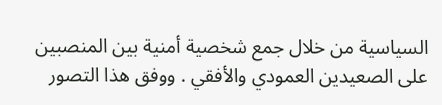السياسية من خلال جمع شخصية أمنية بين المنصبين على الصعيدين العمودي والأفقي . ووفق هذا التصور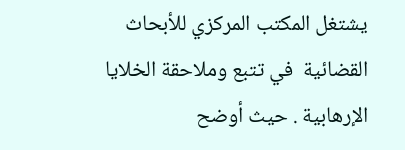يشتغل المكتب المركزي للأبحاث القضائية  في تتبع وملاحقة الخلايا الإرهابية . حيث أوضح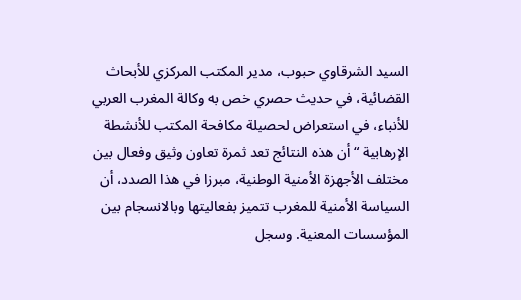السيد الشرقاوي حبوب، مدير المكتب المركزي للأبحاث القضائية، في حديث حصري خص به وكالة المغرب العربي للأنباء، في استعراض لحصيلة مكافحة المكتب للأنشطة الإرهابية “أن هذه النتائج تعد ثمرة تعاون وثيق وفعال بين مختلف الأجهزة الأمنية الوطنية، مبرزا في هذا الصدد، أن السياسة الأمنية للمغرب تتميز بفعاليتها وبالانسجام بين المؤسسات المعنية. وسجل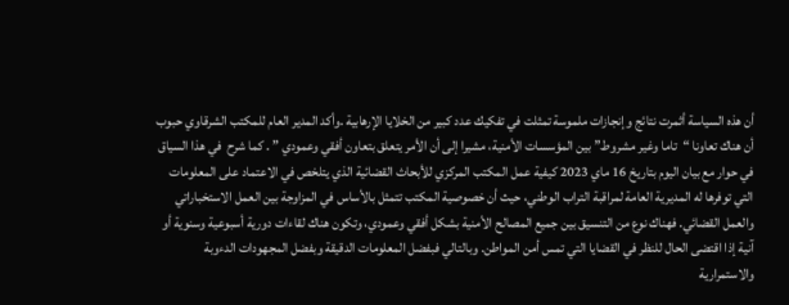أن هذه السياسة أثمرت نتائج وإنجازات ملموسة تمثلت في تفكيك عدد كبير من الخلايا الإرهابية .وأكد المدير العام للمكتب الشرقاوي حبوب أن هناك تعاونا “تاما وغير مشروط” بين المؤسسات الأمنية، مشيرا إلى أن الأمر يتعلق بتعاون أفقي وعمودي ” . كما شرح  في هذا السياق في حوار مع بيان اليوم بتاريخ 16 ماي 2023 كيفية عمل المكتب المركزي للأبحاث القضائية الذي يتلخص في الاعتماد على المعلومات التي توفرها له المديرية العامة لمراقبة التراب الوطني، حيث أن خصوصية المكتب تتمثل بالأساس في المزاوجة بين العمل الاستخباراتي والعمل القضائي. فهناك نوع من التنسيق بين جميع المصالح الأمنية بشكل أفقي وعمودي، وتكون هناك لقاءات دورية أسبوعية وسنوية أو آنية إذا اقتضى الحال للنظر في القضايا التي تمس أمن المواطن. وبالتالي فبفضل المعلومات الدقيقة وبفضل المجهودات الدءوبة والاستمرارية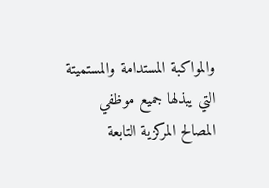والمواكبة المستدامة والمستميتة التي يبذلها جميع موظفي المصالح المركزية التابعة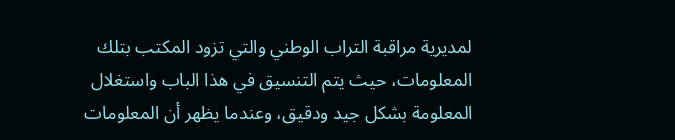لمديرية مراقبة التراب الوطني والتي تزود المكتب بتلك المعلومات، حيث يتم التنسيق في هذا الباب واستغلال المعلومة بشكل جيد ودقيق، وعندما يظهر أن المعلومات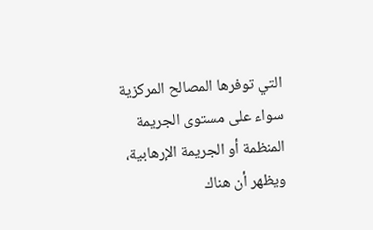التي توفرها المصالح المركزية سواء على مستوى الجريمة المنظمة أو الجريمة الإرهابية، ويظهر أن هناك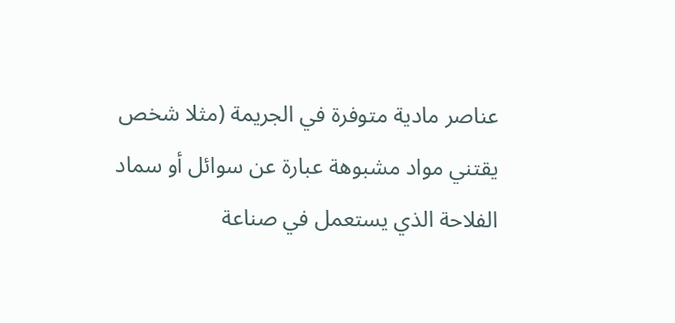عناصر مادية متوفرة في الجريمة (مثلا شخص يقتني مواد مشبوهة عبارة عن سوائل أو سماد الفلاحة الذي يستعمل في صناعة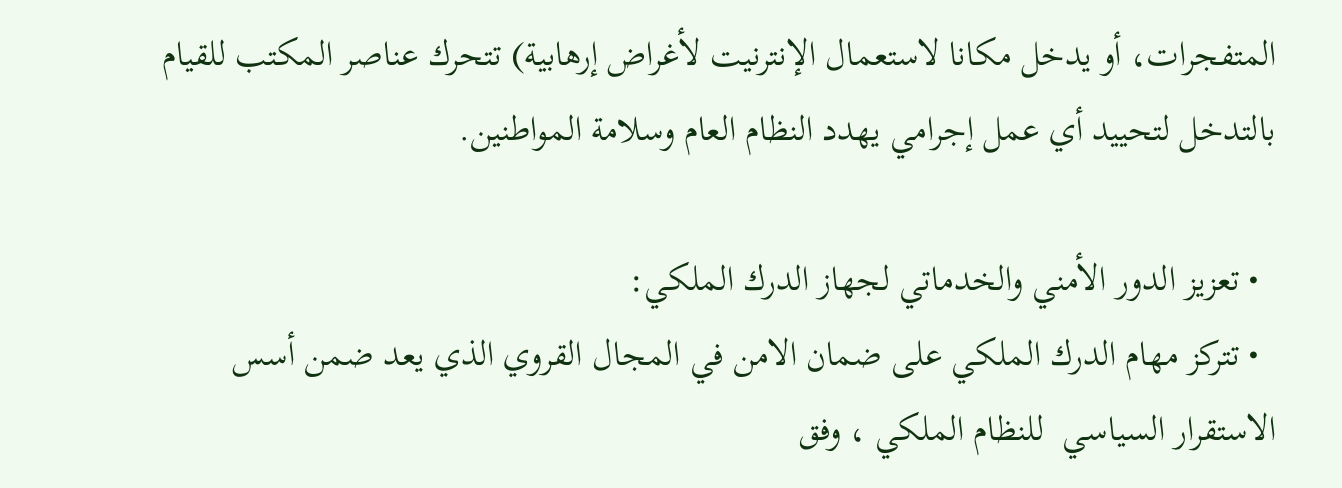المتفجرات، أو يدخل مكانا لاستعمال الإنترنيت لأغراض إرهابية) تتحرك عناصر المكتب للقيام بالتدخل لتحييد أي عمل إجرامي يهدد النظام العام وسلامة المواطنين.

  • تعزيز الدور الأمني والخدماتي لجهاز الدرك الملكي:
  • تتركز مهام الدرك الملكي على ضمان الامن في المجال القروي الذي يعد ضمن أسس الاستقرار السياسي  للنظام الملكي ، وفق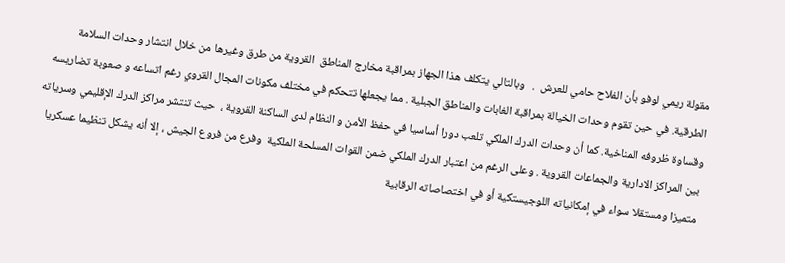مقولة ريمي لوفو بأن الفلاح حامي للعرش  .   وبالتالي يتكلف هذا الجهاز بمراقبة مخارج المناطق  القروية من طرق وغيرها من خلال انتشار وحدات السلامة الطرقية. في حين تقوم وحدات الخيالة بمراقبة الغابات والمناطق الجبلية . مما يجعلها تتحكم في مختلف مكونات المجال القروي رغم اتساعه و صعوبة تضاريسه وقساوة ظروفه المناخية. كما أن وحدات الدرك الملكي تلعب دورا أساسيا في حفظ الأمن و النظام لدى الساكنة القروية ،  حيث تنتشر مراكز الدرك الإقليمي وسرياته بين المراكز الادارية والجماعات القروية . وعلى الرغم من اعتبار الدرك الملكي ضمن القوات المسلحة الملكية  وفرع من فروع الجيش ، إلا أنه يشكل تنظيما عسكريا متميزا ومستقلا سواء في إمكانياته اللوجيستكية أو في اختصاصاته الرقابية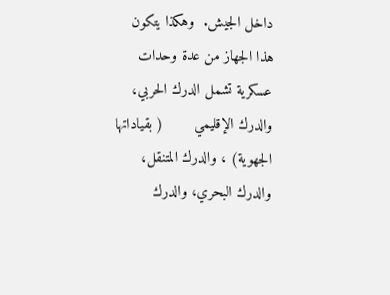داخل الجيش.  وهكذا يتكون هذا الجهاز من عدة وحدات عسكرية تشمل الدرك الحربي، والدرك الإقليمي       ( بقياداتها الجهوية) ، والدرك المتنقل، والدرك البحري، والدرك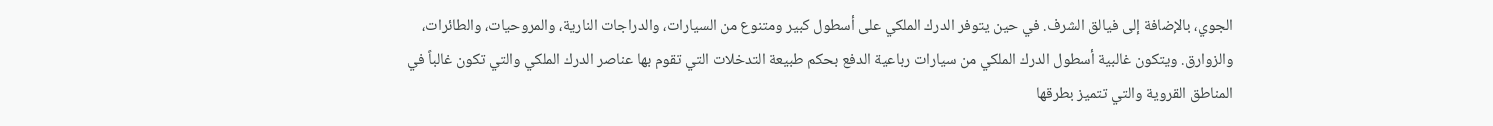الجوي، بالإضافة إلى فيالق الشرف. في حين يتوفر الدرك الملكي على أسطول كبير ومتنوع من السيارات، والدراجات النارية، والمروحيات، والطائرات، والزوارق. ويتكون غالبية أسطول الدرك الملكي من سيارات رباعية الدفع بحكم طبيعة التدخلات التي تقوم بها عناصر الدرك الملكي والتي تكون غالباً في المناطق القروية والتي تتميز بطرقها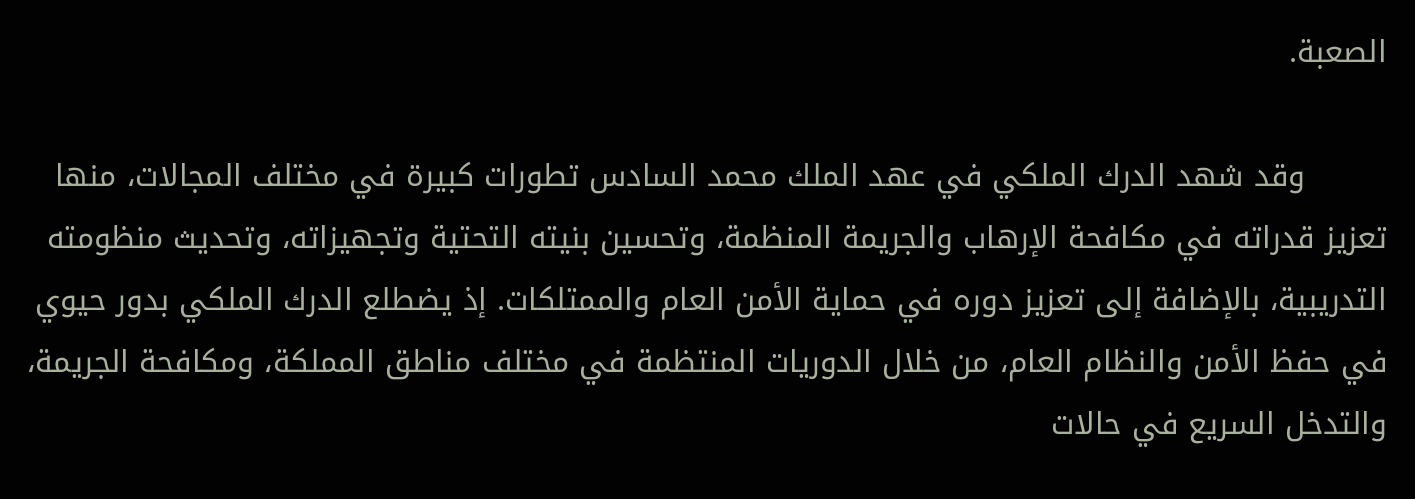الصعبة.

        وقد شهد الدرك الملكي في عهد الملك محمد السادس تطورات كبيرة في مختلف المجالات، منها تعزيز قدراته في مكافحة الإرهاب والجريمة المنظمة، وتحسين بنيته التحتية وتجهيزاته، وتحديث منظومته التدريبية، بالإضافة إلى تعزيز دوره في حماية الأمن العام والممتلكات. إذ يضطلع الدرك الملكي بدور حيوي في حفظ الأمن والنظام العام، من خلال الدوريات المنتظمة في مختلف مناطق المملكة، ومكافحة الجريمة، والتدخل السريع في حالات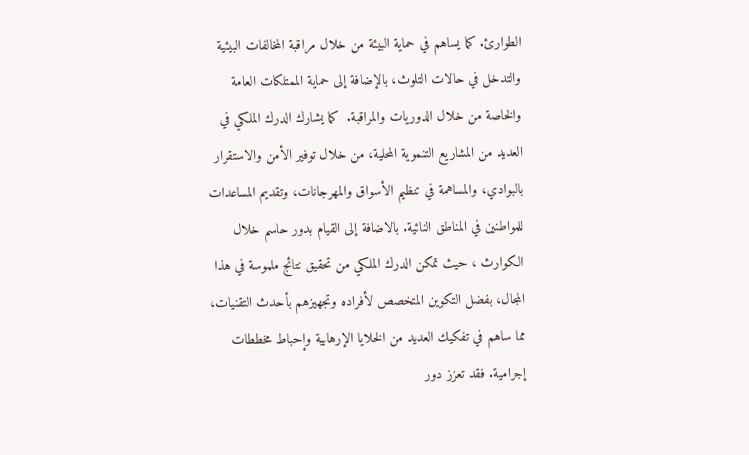الطوارئ. كما يساهم في حماية البيئة من خلال مراقبة المخالفات البيئية والتدخل في حالات التلوث، بالإضافة إلى حماية الممتلكات العامة والخاصة من خلال الدوريات والمراقبة.  كما يشارك الدرك الملكي في العديد من المشاريع التنموية المحلية، من خلال توفير الأمن والاستقرار بالبوادي، والمساهمة في تنظيم الأسواق والمهرجانات، وتقديم المساعدات للمواطنين في المناطق النائية. بالاضافة إلى القيام بدور حاسم خلال الكوارث ، حيث تمكن الدرك الملكي من تحقيق نتائج ملموسة في هذا المجال، بفضل التكوين المتخصص لأفراده وتجهيزهم بأحدث التقنيات، مما ساهم في تفكيك العديد من الخلايا الإرهابية وإحباط مخططات إجرامية. فقد تعزز دور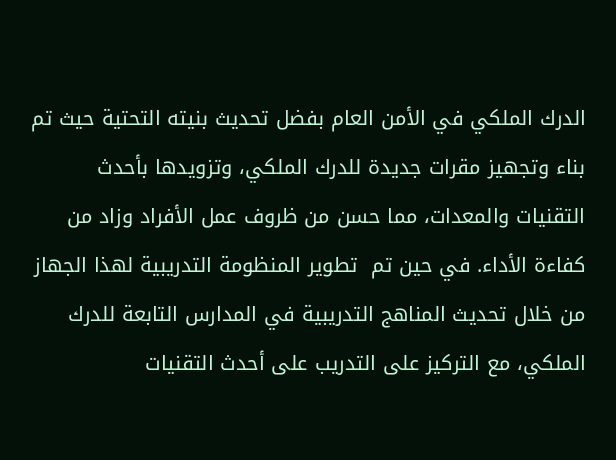الدرك الملكي في الأمن العام بفضل تحديث بنيته التحتية حيث تم بناء وتجهيز مقرات جديدة للدرك الملكي، وتزويدها بأحدث التقنيات والمعدات، مما حسن من ظروف عمل الأفراد وزاد من كفاءة الأداء. في حين تم  تطوير المنظومة التدريبية لهذا الجهاز من خلال تحديث المناهج التدريبية في المدارس التابعة للدرك الملكي، مع التركيز على التدريب على أحدث التقنيات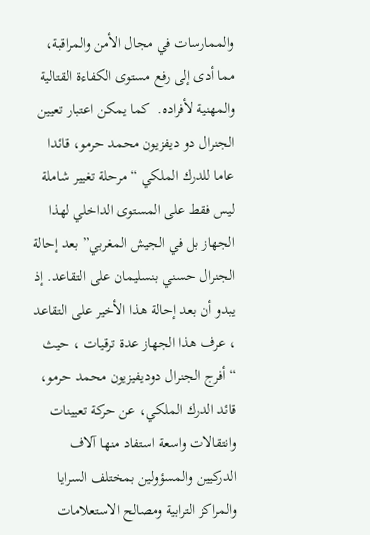والممارسات في مجال الأمن والمراقبة، مما أدى إلى رفع مستوى الكفاءة القتالية والمهنية لأفراده.  كما يمكن اعتبار تعيين الجنرال دو ديفزيون محمد حرمو، قائدا عاما للدرك الملكي “مرحلة تغيير شاملة ليس فقط على المستوى الداخلي لهذا الجهاز بل في الجيش المغربي” بعد إحالة الجنرال حسني بنسليمان على التقاعد. إذ يبدو أن بعد إحالة هذا الأخير على التقاعد ، عرف هذا الجهاز عدة ترقيات ، حيث “أفرج الجنرال دوديفيزيون محمد حرمو، قائد الدرك الملكي، عن حركة تعيينات وانتقالات واسعة استفاد منها آلاف الدركيين والمسؤولين بمختلف السرايا والمراكز الترابية ومصالح الاستعلامات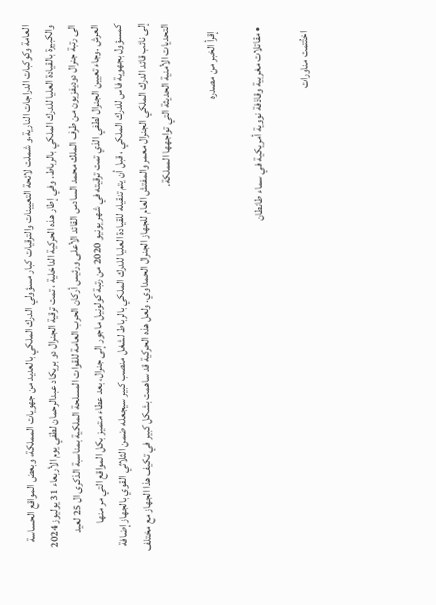العامة وكوكبات الدراجات النارية.و شملت لائحة التعيينات والترقيات كبار مسؤولي الدرك الملكي بالعديد من جهويات المملكة، وبعض المواقع الحساسة والكبيرة بالقيادة العليا للدرك الملكي بالرباط. وفي إطار هذه الحركية الداخلية ، تمت ترقية الجنرال دو بريكاد عبدالرحمان لطفي يوم الأربعاء 31 يوليوز 2024 الى رتبة جنرال دوديفزيون من طرف الملك محمد السادس القائد الأعلى ورئيس أركان الحرب العامة للقوات المسلحة الملكية بمناسبة الذكرى ال 25 لعيد العرش .وجاء تعيين الجنرال لطفي الذي تمت ترقيته في شهر يونيو 2020 من رتبة كولونيل ماجور إلى جنرال، بعد عطاء متميز بكل المواقع التي مر منها كمسؤول بجهوية فاس للدرك الملكي ، قبل أن يتم تنقيله للقيادة العليا للدرك الملكي بالرباط لشغل منصب كبير سيجعله ضمن الثلاثي القوي بالجهاز إضافة إلى نائب قائد الدرك الملكي الجنرال معمر والمفتش العام للجهاز الجنرال الحمداوي. ولعل هذه الحركية قد ساهمت بشكل كبير في تكيف هذا الجهاز مع مختلف التحديات الأمنية الحديثة التي تواجهها المملكة.

    إقرأ الخبر من مصدره

  • مقاتلات مغربية وقاذفة نووية أمريكية في سماء طانطان

    اختُتمت مناورات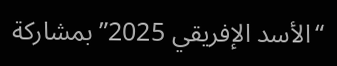“الأسد الإفريقي 2025” بمشاركة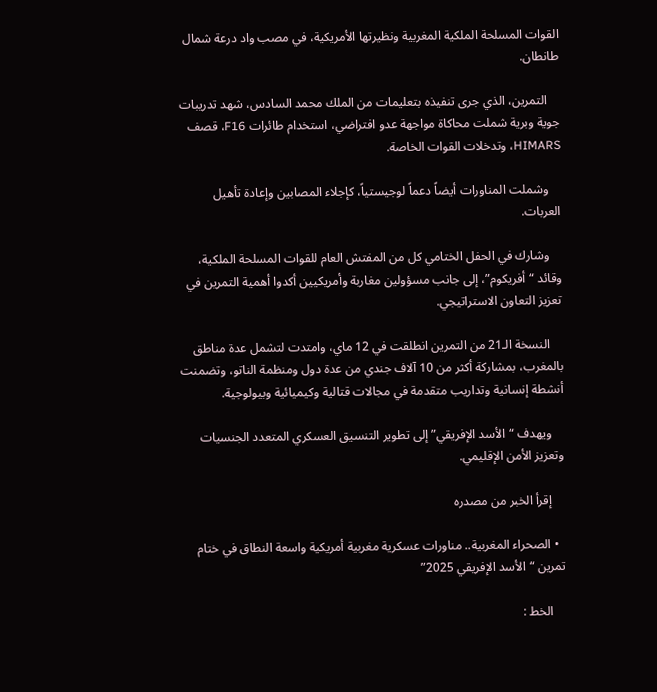القوات المسلحة الملكية المغربية ونظيرتها الأمريكية، في مصب واد درعة شمال طانطان.

    التمرين، الذي جرى تنفيذه بتعليمات من الملك محمد السادس، شهد تدريبات جوية وبرية شملت محاكاة مواجهة عدو افتراضي، استخدام طائرات F16، قصف HIMARS، وتدخلات القوات الخاصة.

    وشملت المناورات أيضاً دعماً لوجيستياً، كإجلاء المصابين وإعادة تأهيل العربات.

    وشارك في الحفل الختامي كل من المفتش العام للقوات المسلحة الملكية، وقائد “أفريكوم”، إلى جانب مسؤولين مغاربة وأمريكيين أكدوا أهمية التمرين في تعزيز التعاون الاستراتيجي.

    النسخة الـ21 من التمرين انطلقت في 12 ماي، وامتدت لتشمل عدة مناطق بالمغرب، بمشاركة أكثر من 10 آلاف جندي من عدة دول ومنظمة الناتو، وتضمنت أنشطة إنسانية وتداريب متقدمة في مجالات قتالية وكيميائية وبيولوجية.

    ويهدف “الأسد الإفريقي” إلى تطوير التنسيق العسكري المتعدد الجنسيات وتعزيز الأمن الإقليمي.

    إقرأ الخبر من مصدره

  • الصحراء المغربية.. مناورات عسكرية مغربية أمريكية واسعة النطاق في ختام تمرين “الأسد الإفريقي 2025”

    الخط :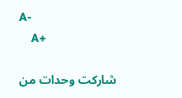A-
    A+

     شاركت وحدات من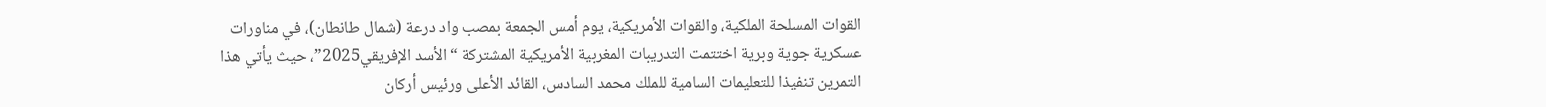القوات المسلحة الملكية، والقوات الأمريكية، يوم أمس الجمعة بمصب واد درعة (شمال طانطان)، في مناورات عسكرية جوية وبرية اختتمت التدريبات المغربية الأمريكية المشتركة “الأسد الإفريقي2025”، حيث يأتي هذا التمرين تنفيذا للتعليمات السامية للملك محمد السادس، القائد الأعلى ورئيس أركان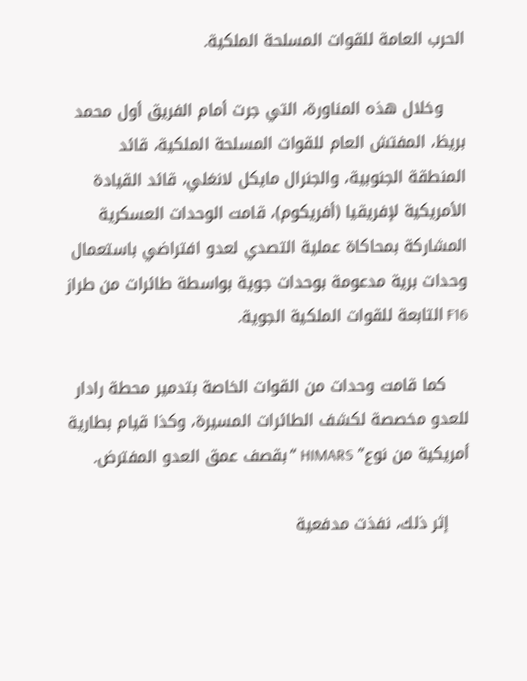الحرب العامة للقوات المسلحة الملكية.

    وخلال هذه المناورة، التي جرت أمام الفريق أول محمد بريظ، المفتش العام للقوات المسلحة الملكية، قائد المنطقة الجنوبية، والجنرال مايكل لانغلي، قائد القيادة الأمريكية لإفريقيا (أفريكوم)، قامت الوحدات العسكرية المشاركة بمحاكاة عملية التصدي لعدو افتراضي باستعمال وحدات برية مدعومة بوحدات جوية بواسطة طائرات من طراز F16 التابعة للقوات الملكية الجوية.

    كما قامت وحدات من القوات الخاصة بتدمير محطة رادار للعدو مخصصة لكشف الطائرات المسيرة، وكذا قيام بطارية أمريكية من نوع” HIMARS “بقصف عمق العدو المفترض.

    إثر ذلك، نفذت مدفعية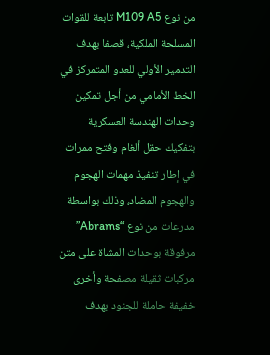من نوع M109 A5 تابعة للقوات المسلحة الملكية، قصفا بهدف التدمير الأولي للعدو المتمركز في الخط الأمامي من أجل تمكين وحدات الهندسة العسكرية بتفكيك حقل ألغام وفتح ممرات في إطار تنفيذ مهمات الهجوم والهجوم المضاد، وذلك بواسطة مدرعات من نوع “Abrams” مرفوقة بوحدات المشاة على متن مركبات ثقيلة مصفحة وأخرى خفيفة حاملة للجنود بهدف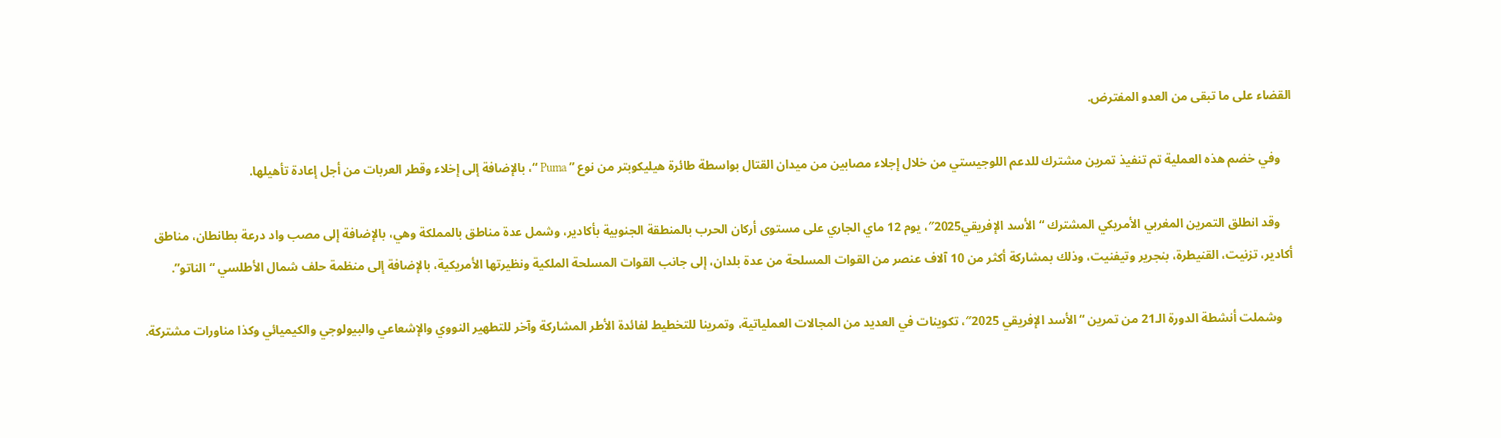القضاء على ما تبقى من العدو المفترض.

    وفي خضم هذه العملية تم تنفيذ تمرين مشترك للدعم اللوجيستي من خلال إجلاء مصابين من ميدان القتال بواسطة طائرة هيليكوبتر من نوع ” Puma “، بالإضافة إلى إخلاء وقطر العربات من أجل إعادة تأهيلها.

    وقد انطلق التمرين المغربي الأمريكي المشترك “الأسد الإفريقي2025″، يوم 12 ماي الجاري على مستوى أركان الحرب بالمنطقة الجنوبية بأكادير، وشمل عدة مناطق بالمملكة وهي، بالإضافة إلى مصب واد درعة بطانطان، مناطق أكادير، تزنيت، القنيطرة، بنجرير وتيفنيت، وذلك بمشاركة أكثر من 10 آلاف عنصر من القوات المسلحة من عدة بلدان، إلى جانب القوات المسلحة الملكية ونظيرتها الأمريكية، بالإضافة إلى منظمة حلف شمال الأطلسي “الناتو”.

    وشملت أنشطة الدورة الـ21 من تمرين “الأسد الإفريقي 2025″، تكوينات في العديد من المجالات العملياتية، وتمرينا للتخطيط لفائدة الأطر المشاركة وآخر للتطهير النووي والإشعاعي والبيولوجي والكيميائي وكذا مناورات مشتركة.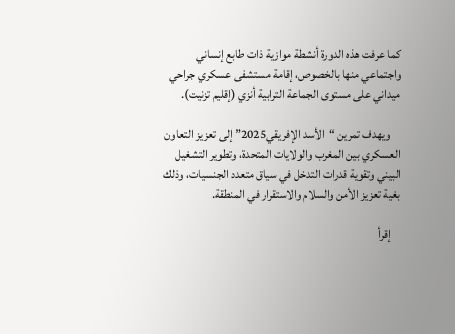كما عرفت هذه الدورة أنشطة موازية ذات طابع إنساني واجتماعي منها بالخصوص، إقامة مستشفى عسكري جراحي ميداني على مستوى الجماعة الترابية أنزي (إقليم تزنيت).

    ويهدف تمرين “الأسد الإفريقي2025” إلى تعزيز التعاون العسكري بين المغرب والولايات المتحدة، وتطوير التشغيل البيني وتقوية قدرات التدخل في سياق متعدد الجنسيات، وذلك بغية تعزيز الأمن والسلام والاستقرار في المنطقة.

    إقرأ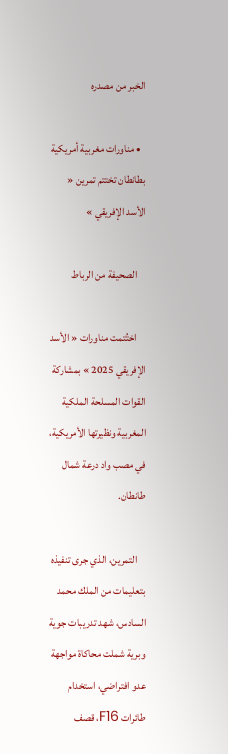الخبر من مصدره

  • مناورات مغربية أمريكية بطانطان تختتم تمرين « الأسد الإفريقي »

    الصحيفة من الرباط

    اختُتمت مناورات « الأسد الإفريقي 2025 » بمشاركة القوات المسلحة الملكية المغربية ونظيرتها الأمريكية، في مصب واد درعة شمال طانطان.

    التمرين، الذي جرى تنفيذه بتعليمات من الملك محمد السادس، شهد تدريبات جوية وبرية شملت محاكاة مواجهة عدو افتراضي، استخدام طائرات F16، قصف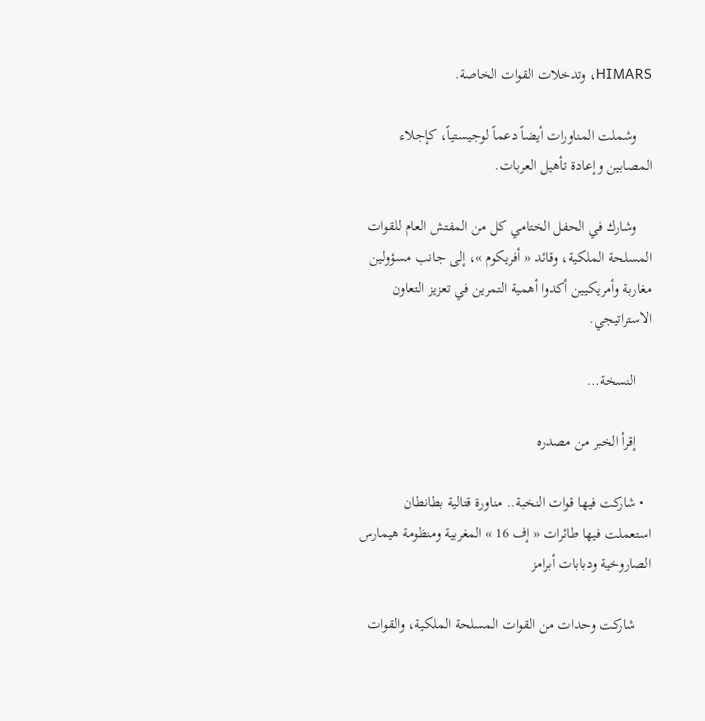HIMARS، وتدخلات القوات الخاصة.

    وشملت المناورات أيضاً دعماً لوجيستياً، كإجلاء المصابين وإعادة تأهيل العربات.

    وشارك في الحفل الختامي كل من المفتش العام للقوات المسلحة الملكية، وقائد « أفريكوم »، إلى جانب مسؤولين مغاربة وأمريكيين أكدوا أهمية التمرين في تعزيز التعاون الاستراتيجي.

    النسخة…

    إقرأ الخبر من مصدره

  • شاركت فيها قوات النخبة.. مناورة قتالية بطانطان استعملت فيها طائرات « إف 16 » المغربية ومنظومة هيمارس الصاروخية ودبابات أبرامز

    شاركت وحدات من القوات المسلحة الملكية، والقوات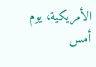الأمريكية، يوم أمس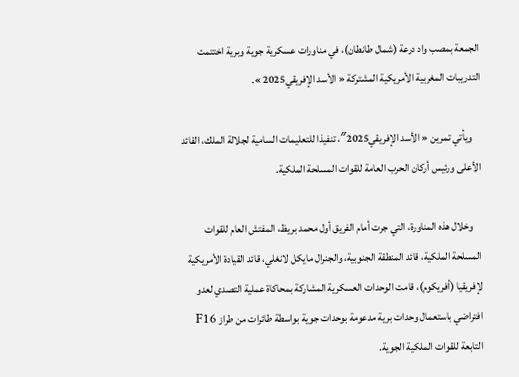الجمعة بمصب واد درعة (شمال طانطان)، في مناورات عسكرية جوية وبرية اختتمت التدريبات المغربية الأمريكية المشتركة « الأسد الإفريقي2025 ».

    ويأتي تمرين « الأسد الإفريقي2025″، تنفيذا للتعليمات السامية لجلالة الملك، القائد الأعلى ورئيس أركان الحرب العامة للقوات المسلحة الملكية.

    وخلال هذه المناورة، التي جرت أمام الفريق أول محمد بريظ، المفتش العام للقوات المسلحة الملكية، قائد المنطقة الجنوبية، والجنرال مايكل لانغلي، قائد القيادة الأمريكية لإفريقيا (أفريكوم)، قامت الوحدات العسكرية المشاركة بمحاكاة عملية التصدي لعدو افتراضي باستعمال وحدات برية مدعومة بوحدات جوية بواسطة طائرات من طراز F16 التابعة للقوات الملكية الجوية.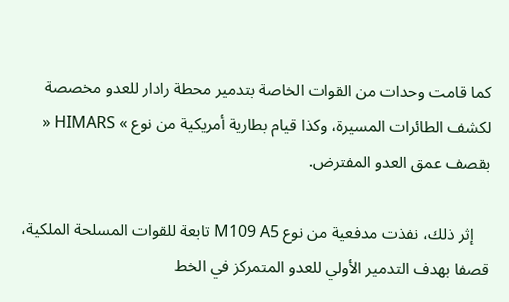كما قامت وحدات من القوات الخاصة بتدمير محطة رادار للعدو مخصصة لكشف الطائرات المسيرة، وكذا قيام بطارية أمريكية من نوع » HIMARS « بقصف عمق العدو المفترض.

    إثر ذلك، نفذت مدفعية من نوع M109 A5 تابعة للقوات المسلحة الملكية، قصفا بهدف التدمير الأولي للعدو المتمركز في الخط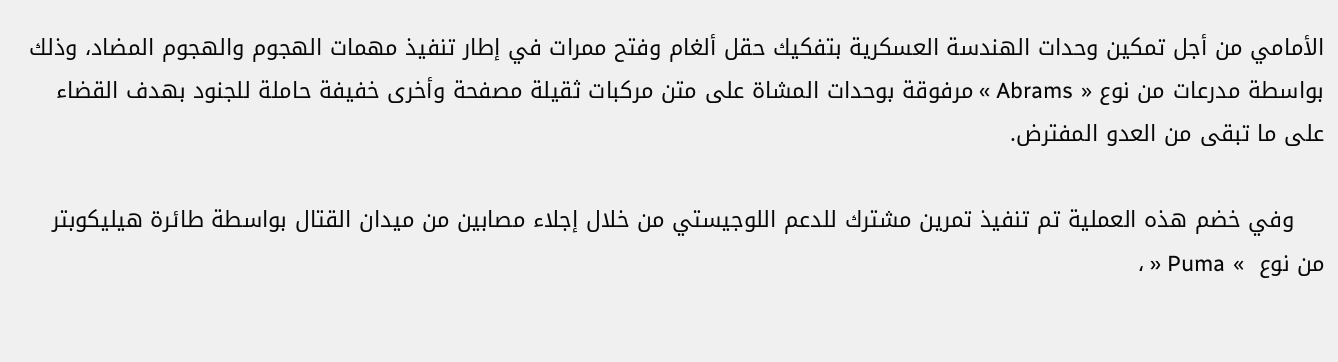الأمامي من أجل تمكين وحدات الهندسة العسكرية بتفكيك حقل ألغام وفتح ممرات في إطار تنفيذ مهمات الهجوم والهجوم المضاد، وذلك بواسطة مدرعات من نوع « Abrams » مرفوقة بوحدات المشاة على متن مركبات ثقيلة مصفحة وأخرى خفيفة حاملة للجنود بهدف القضاء على ما تبقى من العدو المفترض.

    وفي خضم هذه العملية تم تنفيذ تمرين مشترك للدعم اللوجيستي من خلال إجلاء مصابين من ميدان القتال بواسطة طائرة هيليكوبتر من نوع  » Puma « ،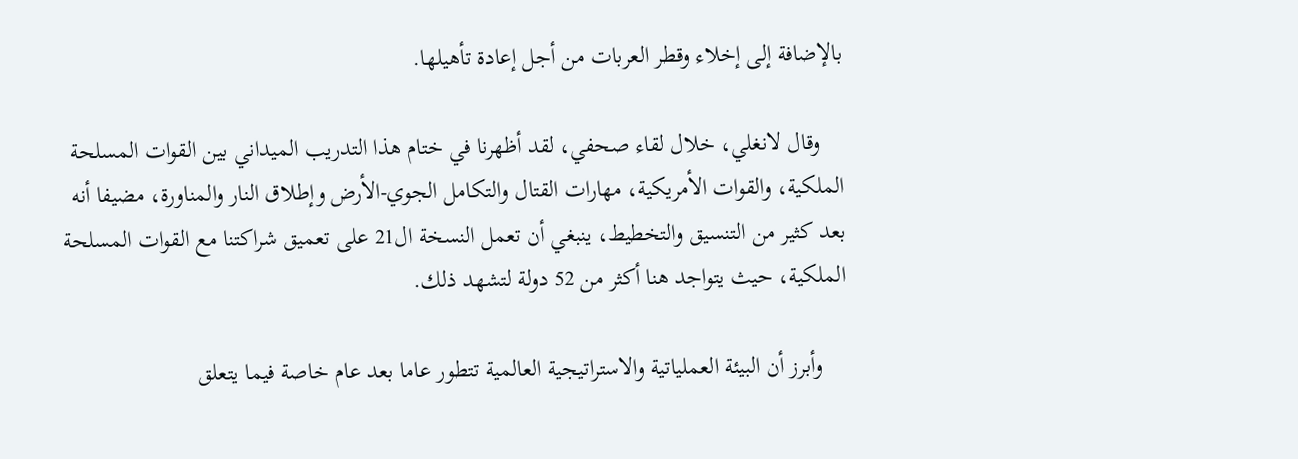بالإضافة إلى إخلاء وقطر العربات من أجل إعادة تأهيلها.

    وقال لانغلي، خلال لقاء صحفي، لقد أظهرنا في ختام هذا التدريب الميداني بين القوات المسلحة الملكية، والقوات الأمريكية، مهارات القتال والتكامل الجوي-الأرض وإطلاق النار والمناورة، مضيفا أنه بعد كثير من التنسيق والتخطيط، ينبغي أن تعمل النسخة ال21 على تعميق شراكتنا مع القوات المسلحة الملكية، حيث يتواجد هنا أكثر من 52 دولة لتشهد ذلك.

    وأبرز أن البيئة العملياتية والاستراتيجية العالمية تتطور عاما بعد عام خاصة فيما يتعلق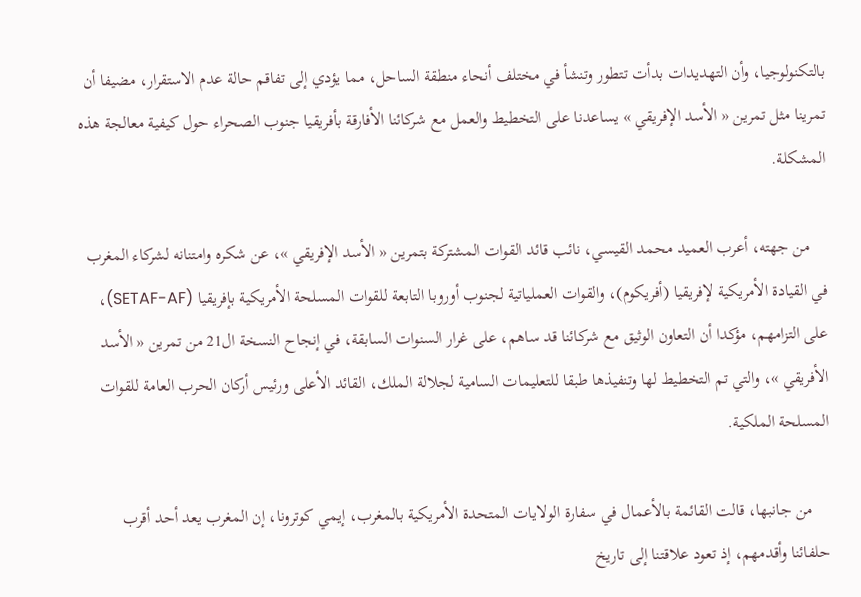بالتكنولوجيا، وأن التهديدات بدأت تتطور وتنشأ في مختلف أنحاء منطقة الساحل، مما يؤدي إلى تفاقم حالة عدم الاستقرار، مضيفا أن تمرينا مثل تمرين « الأسد الإفريقي » يساعدنا على التخطيط والعمل مع شركائنا الأفارقة بأفريقيا جنوب الصحراء حول كيفية معالجة هذه المشكلة.

    من جهته، أعرب العميد محمد القيسي، نائب قائد القوات المشتركة بتمرين « الأسد الإفريقي »، عن شكره وامتنانه لشركاء المغرب في القيادة الأمريكية لإفريقيا (أفريكوم)، والقوات العملياتية لجنوب أوروبا التابعة للقوات المسلحة الأمريكية بإفريقيا (SETAF-AF)، على التزامهم، مؤكدا أن التعاون الوثيق مع شركائنا قد ساهم، على غرار السنوات السابقة، في إنجاح النسخة ال21 من تمرين « الأسد الأفريقي »، والتي تم التخطيط لها وتنفيذها طبقا للتعليمات السامية لجلالة الملك، القائد الأعلى ورئيس أركان الحرب العامة للقوات المسلحة الملكية.

    من جانبها، قالت القائمة بالأعمال في سفارة الولايات المتحدة الأمريكية بالمغرب، إيمي كوترونا، إن المغرب يعد أحد أقرب حلفائنا وأقدمهم، إذ تعود علاقتنا إلى تاريخ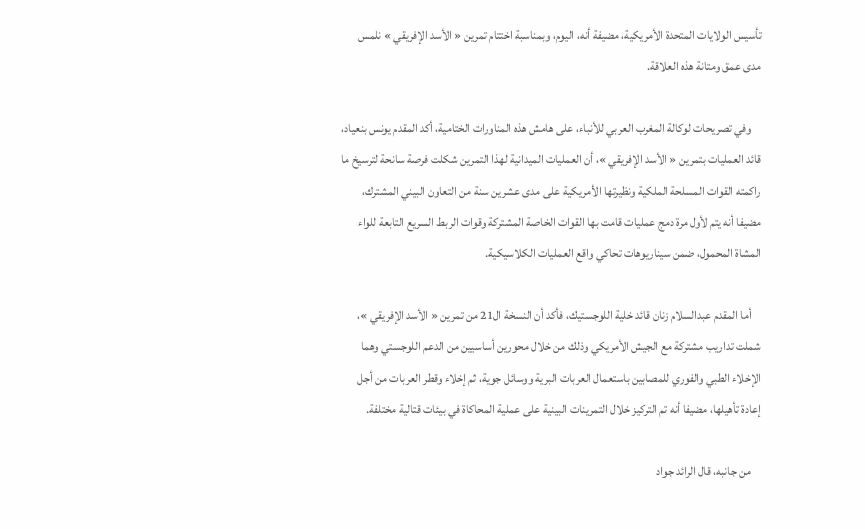تأسيس الولايات المتحدة الأمريكية، مضيفة أنه، اليوم، وبمناسبة اختتام تمرين « الأسد الإفريقي » نلمس مدى عمق ومتانة هذه العلاقة.

    وفي تصريحات لوكالة المغرب العربي للأنباء، على هامش هذه المناورات الختامية، أكد المقدم يونس بنعياد، قائد العمليات بتمرين « الأسد الإفريقي »، أن العمليات الميدانية لهذا التمرين شكلت فرصة سانحة لترسيخ ما راكمته القوات المسلحة الملكية ونظيرتها الأمريكية على مدى عشرين سنة من التعاون البيني المشترك، مضيفا أنه يتم لأول مرة دمج عمليات قامت بها القوات الخاصة المشتركة وقوات الربط السريع التابعة للواء المشاة المحمول، ضمن سيناريوهات تحاكي واقع العمليات الكلاسيكية.

    أما المقدم عبدالسلام زنان قائد خلية اللوجستيك، فأكد أن النسخة ال21 من تمرين « الأسد الإفريقي »، شملت تداريب مشتركة مع الجيش الأمريكي وذلك من خلال محورين أساسيين من الدعم اللوجستي وهما الإخلاء الطبي والفوري للمصابين باستعمال العربات البرية ووسائل جوية، ثم إخلاء وقطر العربات من أجل إعادة تأهيلها، مضيفا أنه تم التركيز خلال التمرينات البينية على عملية المحاكاة في بيئات قتالية مختلفة.

    من جانبه، قال الرائد جواد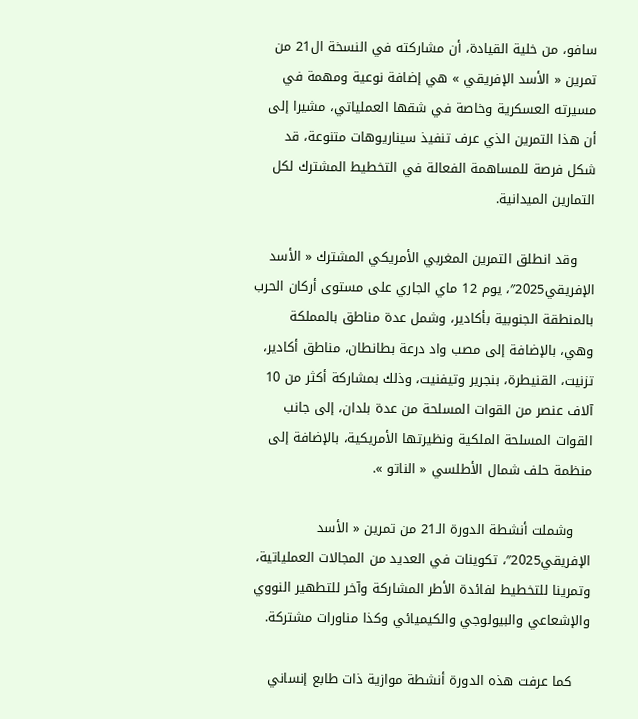سافو، من خلية القيادة، أن مشاركته في النسخة ال21 من تمرين « الأسد الإفريقي » هي إضافة نوعية ومهمة في مسيرته العسكرية وخاصة في شقها العملياتي، مشيرا إلى أن هذا التمرين الذي عرف تنفيذ سيناريوهات متنوعة، قد شكل فرصة للمساهمة الفعالة في التخطيط المشترك لكل التمارين الميدانية.

    وقد انطلق التمرين المغربي الأمريكي المشترك « الأسد الإفريقي2025″، يوم 12 ماي الجاري على مستوى أركان الحرب بالمنطقة الجنوبية بأكادير، وشمل عدة مناطق بالمملكة وهي، بالإضافة إلى مصب واد درعة بطانطان، مناطق أكادير، تزنيت، القنيطرة، بنجرير وتيفنيت، وذلك بمشاركة أكثر من 10 آلاف عنصر من القوات المسلحة من عدة بلدان، إلى جانب القوات المسلحة الملكية ونظيرتها الأمريكية، بالإضافة إلى منظمة حلف شمال الأطلسي « الناتو ».

    وشملت أنشطة الدورة الـ21 من تمرين « الأسد الإفريقي2025″، تكوينات في العديد من المجالات العملياتية، وتمرينا للتخطيط لفائدة الأطر المشاركة وآخر للتطهير النووي والإشعاعي والبيولوجي والكيميائي وكذا مناورات مشتركة.

    كما عرفت هذه الدورة أنشطة موازية ذات طابع إنساني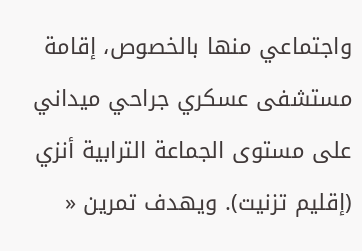واجتماعي منها بالخصوص، إقامة مستشفى عسكري جراحي ميداني على مستوى الجماعة الترابية أنزي (إقليم تزنيت). ويهدف تمرين «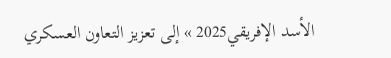الأسد الإفريقي2025 » إلى تعزيز التعاون العسكري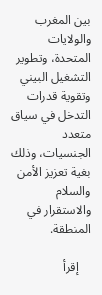بين المغرب والولايات المتحدة، وتطوير التشغيل البيني وتقوية قدرات التدخل في سياق متعدد الجنسيات، وذلك بغية تعزيز الأمن والسلام والاستقرار في المنطقة.

    إقرأ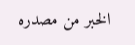الخبر من مصدره